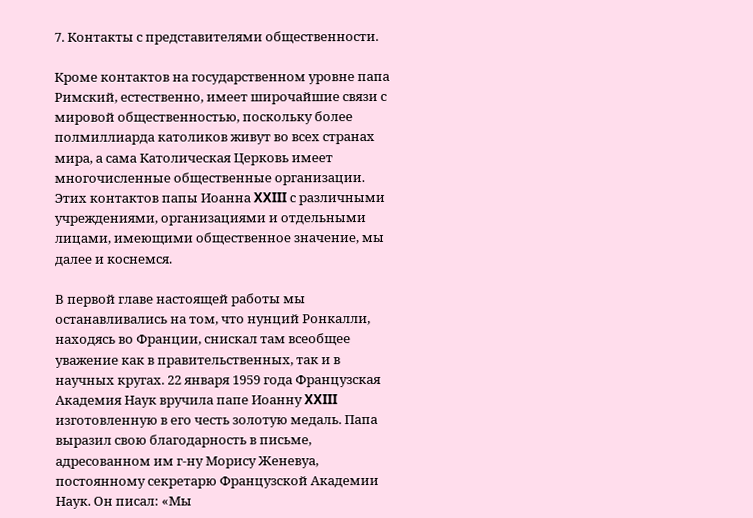7. Контакты с представителями общественности.

Кроме контактов на государственном уровне папа Римский, естественно, имеет широчайшие связи с мировой общественностью, поскольку более полмиллиарда католиков живут во всех странах мира, а сама Католическая Церковь имеет многочисленные общественные организации. Этих контактов папы Иоанна XXIII с различными учреждениями, организациями и отдельными лицами, имеющими общественное значение, мы далее и коснемся.

В первой главе настоящей работы мы останавливались на том, что нунций Ронкалли, находясь во Франции, снискал там всеобщее уважение как в правительственных, так и в научных кругах. 22 января 1959 года Французская Академия Наук вручила папе Иоанну XXIII изготовленную в его честь золотую медаль. Папа выразил свою благодарность в письме, адресованном им г-ну Морису Женевуа, постоянному секретарю Французской Академии Наук. Он писал: «Мы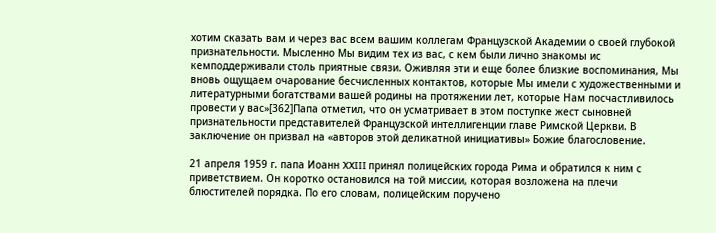хотим сказать вам и через вас всем вашим коллегам Французской Академии о своей глубокой признательности. Мысленно Мы видим тех из вас, с кем были лично знакомы ис кемподдерживали столь приятные связи. Оживляя эти и еще более близкие воспоминания, Мы вновь ощущаем очарование бесчисленных контактов, которые Мы имели с художественными и литературными богатствами вашей родины на протяжении лет, которые Нам посчастливилось провести у вас»[362]Папа отметил, что он усматривает в этом поступке жест сыновней признательности представителей Французской интеллигенции главе Римской Церкви. В заключение он призвал на «авторов этой деликатной инициативы» Божие благословение.

21 апреля 1959 г. папа Иоанн XXIII принял полицейских города Рима и обратился к ним с приветствием. Он коротко остановился на той миссии, которая возложена на плечи блюстителей порядка. По его словам, полицейским поручено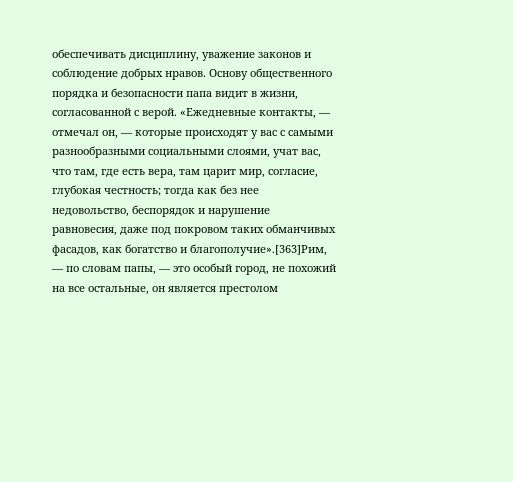обеспечивать дисциплину, уважение законов и соблюдение добрых нравов. Основу общественного порядка и безопасности папа видит в жизни, согласованной с верой. «Ежедневные контакты, — отмечал он, — которые происходят у вас с самыми разнообразными социальными слоями, учат вас, что там, где есть вера, там царит мир, согласие, глубокая честность; тогда как без нее недовольство, беспорядок и нарушение равновесия, даже под покровом таких обманчивых фасадов, как богатство и благополучие».[363]Рим, — по словам папы, — это особый город, не похожий на все остальные, он является престолом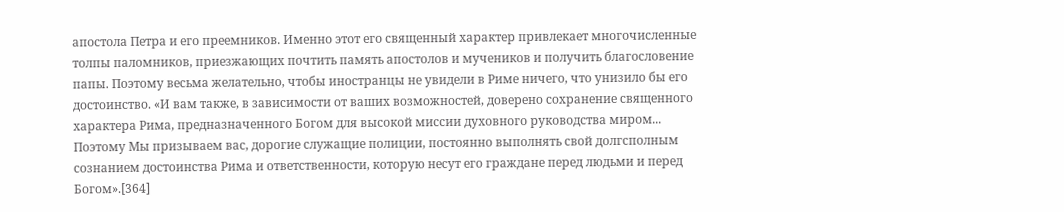апостола Петра и его преемников. Именно этот его священный характер привлекает многочисленные толпы паломников, приезжающих почтить память апостолов и мучеников и получить благословение папы. Поэтому весьма желательно, чтобы иностранцы не увидели в Риме ничего, что унизило бы его достоинство. «И вам также, в зависимости от ваших возможностей, доверено сохранение священного характера Рима, предназначенного Богом для высокой миссии духовного руководства миром... Поэтому Мы призываем вас, дорогие служащие полиции, постоянно выполнять свой долгсполным сознанием достоинства Рима и ответственности, которую несут его граждане перед людьми и перед Богом».[364]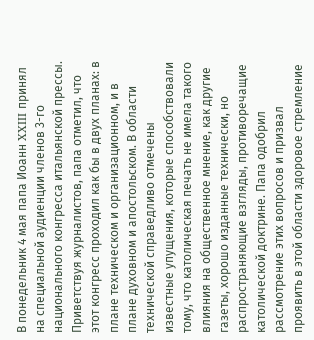В понедельник 4 мая папа Иоанн XXIII принял на специальной аудиенции членов 3-го национального конгресса итальянской прессы. Приветствуя журналистов, папа отметил, что этот конгресс проходил как бы в двух планах: в плане техническом и организационном, и в плане духовном и апостольском. В области технической справедливо отмечены известные упущения, которые способствовали тому, что католическая печать не имела такого влияния на общественное мнение, как другие газеты, хорошо изданные технически, но распространяющие взгляды, противоречащие католической доктрине. Папа одобрил рассмотрение этих вопросов и призвал проявить в этой области здоровое стремление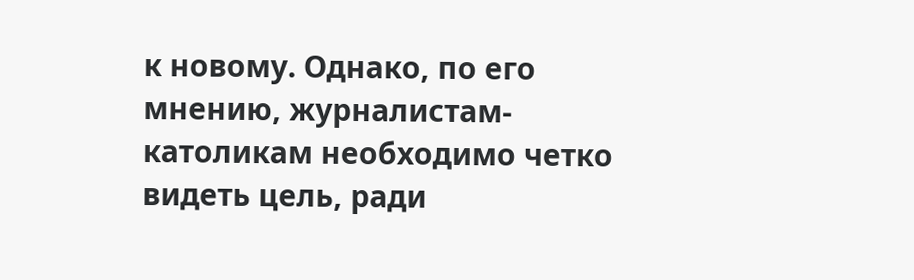к новому. Однако, по его мнению, журналистам-католикам необходимо четко видеть цель, ради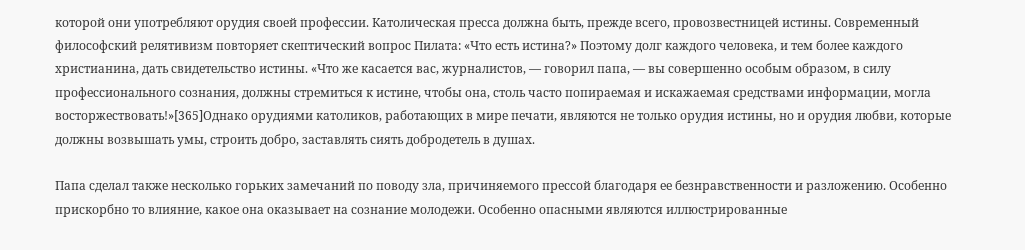которой они употребляют орудия своей профессии. Католическая пресса должна быть, прежде всего, провозвестницей истины. Современный философский релятивизм повторяет скептический вопрос Пилата: «Что есть истина?» Поэтому долг каждого человека, и тем более каждого христианина, дать свидетельство истины. «Что же касается вас, журналистов, — говорил папа, — вы совершенно особым образом, в силу профессионального сознания, должны стремиться к истине, чтобы она, столь часто попираемая и искажаемая средствами информации, могла восторжествовать!»[365]Однако орудиями католиков, работающих в мире печати, являются не только орудия истины, но и орудия любви, которые должны возвышать умы, строить добро, заставлять сиять добродетель в душах.

Папа сделал также несколько горьких замечаний по поводу зла, причиняемого прессой благодаря ее безнравственности и разложению. Особенно прискорбно то влияние, какое она оказывает на сознание молодежи. Особенно опасными являются иллюстрированные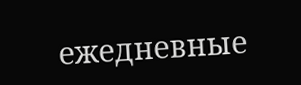ежедневные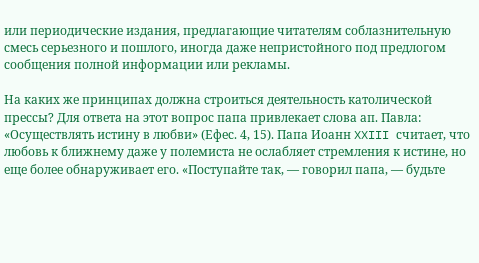или периодические издания, предлагающие читателям соблазнительную смесь серьезного и пошлого, иногда даже непристойного под предлогом сообщения полной информации или рекламы.

На каких же принципах должна строиться деятельность католической прессы? Для ответа на этот вопрос папа привлекает слова ап. Павла: «Осуществлять истину в любви» (Ефес. 4, 15). Папа Иоанн XXIII считает, что любовь к ближнему даже у полемиста не ослабляет стремления к истине, но еще более обнаруживает его. «Поступайте так, — говорил папа, — будьте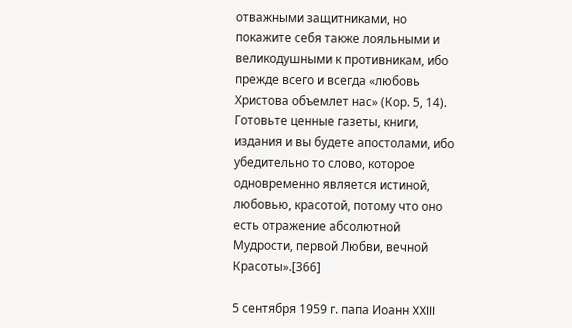отважными защитниками, но покажите себя также лояльными и великодушными к противникам, ибо прежде всего и всегда «любовь Христова объемлет нас» (Кор. 5, 14). Готовьте ценные газеты, книги, издания и вы будете апостолами, ибо убедительно то слово, которое одновременно является истиной, любовью, красотой, потому что оно есть отражение абсолютной Мудрости, первой Любви, вечной Красоты».[366]

5 сентября 1959 г. папа Иоанн XXIII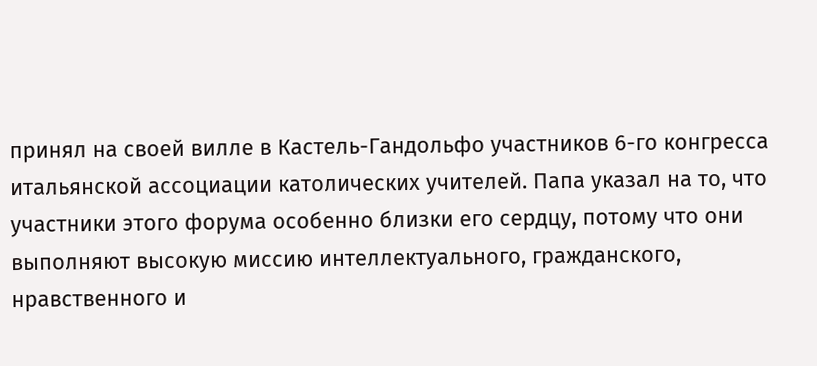принял на своей вилле в Кастель-Гандольфо участников 6-го конгресса итальянской ассоциации католических учителей. Папа указал на то, что участники этого форума особенно близки его сердцу, потому что они выполняют высокую миссию интеллектуального, гражданского, нравственного и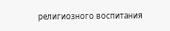религиозного воспитания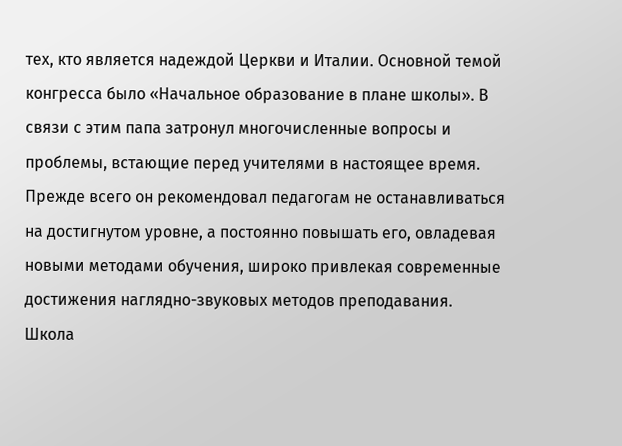тех, кто является надеждой Церкви и Италии. Основной темой конгресса было «Начальное образование в плане школы». В связи с этим папа затронул многочисленные вопросы и проблемы, встающие перед учителями в настоящее время. Прежде всего он рекомендовал педагогам не останавливаться на достигнутом уровне, а постоянно повышать его, овладевая новыми методами обучения, широко привлекая современные достижения наглядно-звуковых методов преподавания. Школа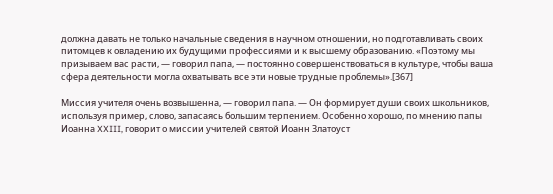должна давать не только начальные сведения в научном отношении, но подготавливать своих питомцев к овладению их будущими профессиями и к высшему образованию. «Поэтому мы призываем вас расти, — говорил папа, — постоянно совершенствоваться в культуре, чтобы ваша сфера деятельности могла охватывать все эти новые трудные проблемы».[367]

Миссия учителя очень возвышенна, — говорил папа. — Он формирует души своих школьников, используя пример, слово, запасаясь большим терпением. Особенно хорошо, по мнению папы Иоанна XXIII, говорит о миссии учителей святой Иоанн Златоуст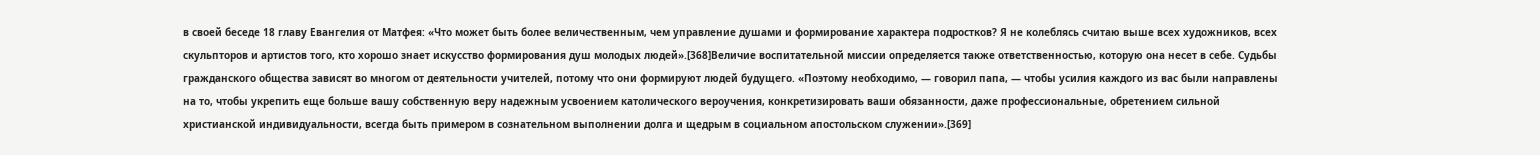в своей беседе 18 главу Евангелия от Матфея: «Что может быть более величественным, чем управление душами и формирование характера подростков? Я не колеблясь считаю выше всех художников, всех скульпторов и артистов того, кто хорошо знает искусство формирования душ молодых людей».[368]Величие воспитательной миссии определяется также ответственностью, которую она несет в себе. Судьбы гражданского общества зависят во многом от деятельности учителей, потому что они формируют людей будущего. «Поэтому необходимо, — говорил папа, — чтобы усилия каждого из вас были направлены на то, чтобы укрепить еще больше вашу собственную веру надежным усвоением католического вероучения, конкретизировать ваши обязанности, даже профессиональные, обретением сильной христианской индивидуальности, всегда быть примером в сознательном выполнении долга и щедрым в социальном апостольском служении».[369]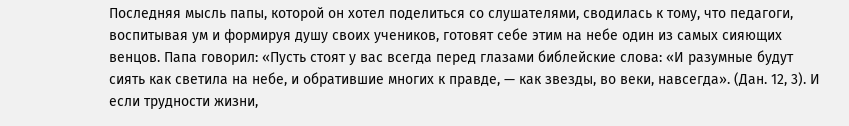Последняя мысль папы, которой он хотел поделиться со слушателями, сводилась к тому, что педагоги, воспитывая ум и формируя душу своих учеников, готовят себе этим на небе один из самых сияющих венцов. Папа говорил: «Пусть стоят у вас всегда перед глазами библейские слова: «И разумные будут сиять как светила на небе, и обратившие многих к правде, — как звезды, во веки, навсегда». (Дан. 12, 3). И если трудности жизни,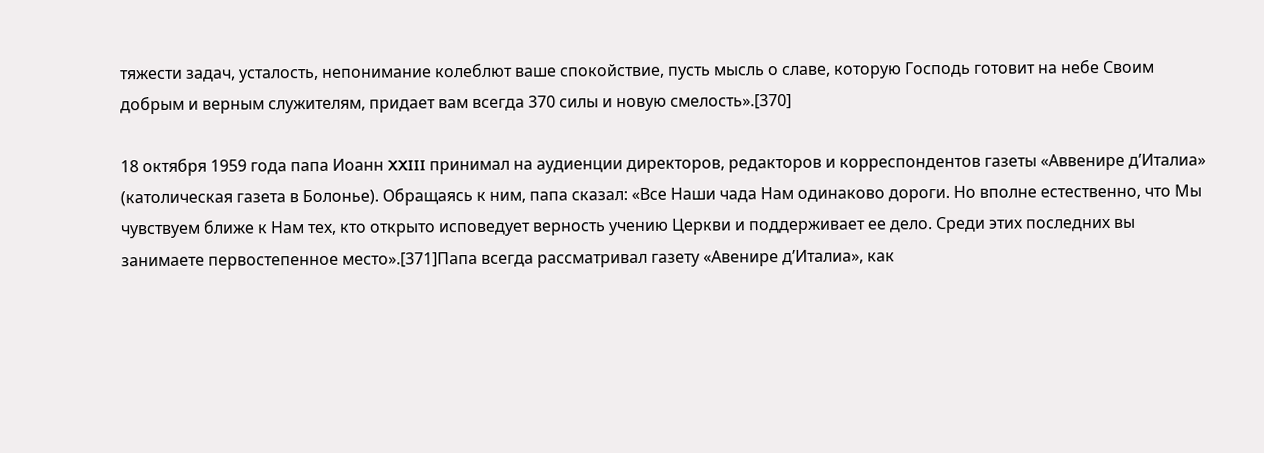тяжести задач, усталость, непонимание колеблют ваше спокойствие, пусть мысль о славе, которую Господь готовит на небе Своим добрым и верным служителям, придает вам всегда 370 силы и новую смелость».[370]

18 октября 1959 года папа Иоанн XXIII принимал на аудиенции директоров, редакторов и корреспондентов газеты «Аввенире д’Италиа» (католическая газета в Болонье). Обращаясь к ним, папа сказал: «Все Наши чада Нам одинаково дороги. Но вполне естественно, что Мы чувствуем ближе к Нам тех, кто открыто исповедует верность учению Церкви и поддерживает ее дело. Среди этих последних вы занимаете первостепенное место».[371]Папа всегда рассматривал газету «Авенире д’Италиа», как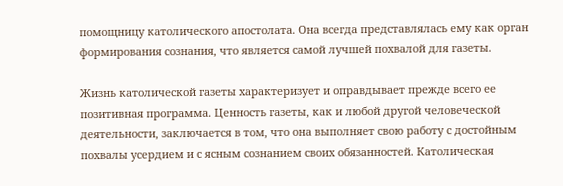помощницу католического апостолата. Она всегда представлялась ему как орган формирования сознания, что является самой лучшей похвалой для газеты.

Жизнь католической газеты характеризует и оправдывает прежде всего ее позитивная программа. Ценность газеты, как и любой другой человеческой деятельности, заключается в том, что она выполняет свою работу с достойным похвалы усердием и с ясным сознанием своих обязанностей. Католическая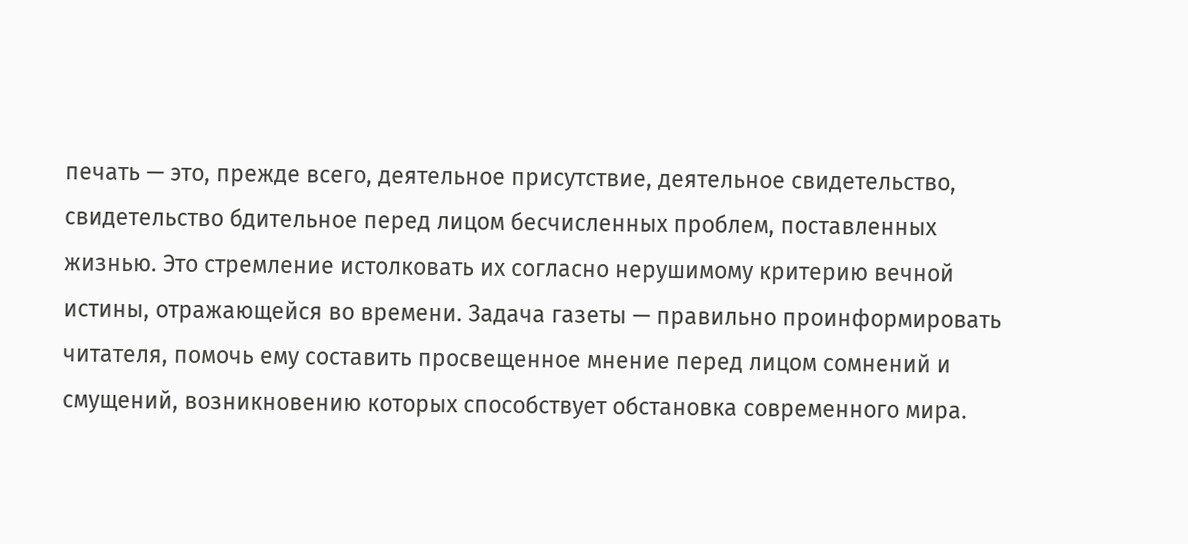печать — это, прежде всего, деятельное присутствие, деятельное свидетельство, свидетельство бдительное перед лицом бесчисленных проблем, поставленных жизнью. Это стремление истолковать их согласно нерушимому критерию вечной истины, отражающейся во времени. Задача газеты — правильно проинформировать читателя, помочь ему составить просвещенное мнение перед лицом сомнений и смущений, возникновению которых способствует обстановка современного мира.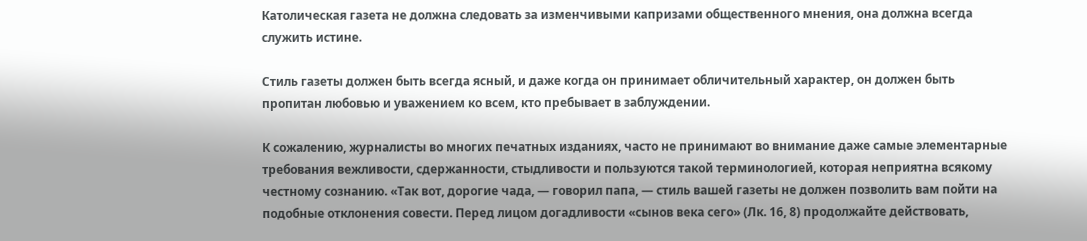Католическая газета не должна следовать за изменчивыми капризами общественного мнения, она должна всегда служить истине.

Стиль газеты должен быть всегда ясный, и даже когда он принимает обличительный характер, он должен быть пропитан любовью и уважением ко всем, кто пребывает в заблуждении.

К сожалению, журналисты во многих печатных изданиях, часто не принимают во внимание даже самые элементарные требования вежливости, сдержанности, стыдливости и пользуются такой терминологией, которая неприятна всякому честному сознанию. «Так вот, дорогие чада, — говорил папа, — стиль вашей газеты не должен позволить вам пойти на подобные отклонения совести. Перед лицом догадливости «сынов века сего» (Лк. 16, 8) продолжайте действовать,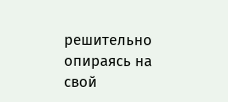решительно опираясь на свой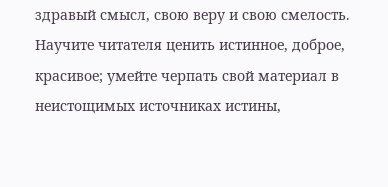здравый смысл, свою веру и свою смелость. Научите читателя ценить истинное, доброе, красивое; умейте черпать свой материал в неистощимых источниках истины,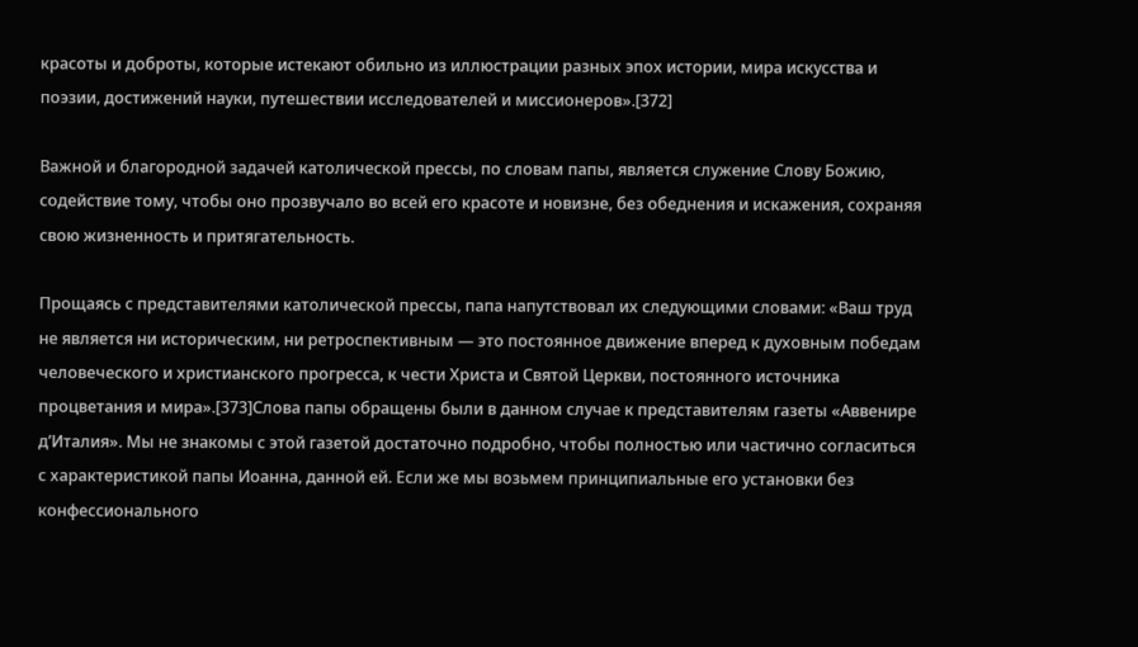красоты и доброты, которые истекают обильно из иллюстрации разных эпох истории, мира искусства и поэзии, достижений науки, путешествии исследователей и миссионеров».[372]

Важной и благородной задачей католической прессы, по словам папы, является служение Слову Божию, содействие тому, чтобы оно прозвучало во всей его красоте и новизне, без обеднения и искажения, сохраняя свою жизненность и притягательность.

Прощаясь с представителями католической прессы, папа напутствовал их следующими словами: «Ваш труд не является ни историческим, ни ретроспективным — это постоянное движение вперед к духовным победам человеческого и христианского прогресса, к чести Христа и Святой Церкви, постоянного источника процветания и мира».[373]Слова папы обращены были в данном случае к представителям газеты «Аввенире д’Италия». Мы не знакомы с этой газетой достаточно подробно, чтобы полностью или частично согласиться с характеристикой папы Иоанна, данной ей. Если же мы возьмем принципиальные его установки без конфессионального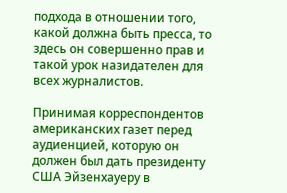подхода в отношении того, какой должна быть пресса, то здесь он совершенно прав и такой урок назидателен для всех журналистов.

Принимая корреспондентов американских газет перед аудиенцией, которую он должен был дать президенту США Эйзенхауеру в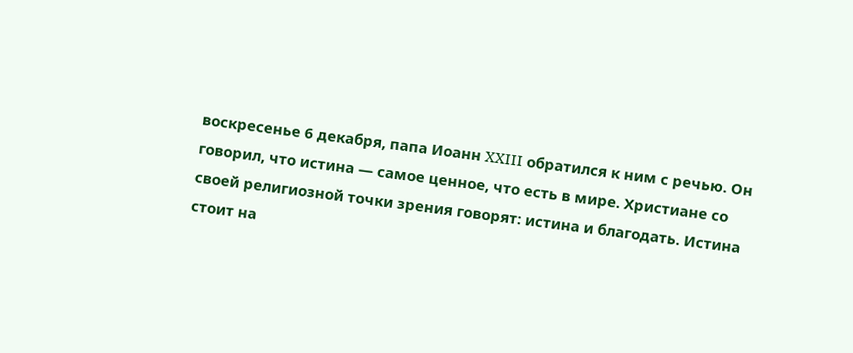воскресенье 6 декабря, папа Иоанн XXIII обратился к ним с речью. Он говорил, что истина — самое ценное, что есть в мире. Христиане со своей религиозной точки зрения говорят: истина и благодать. Истина стоит на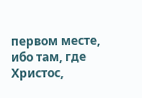первом месте, ибо там, где Христос,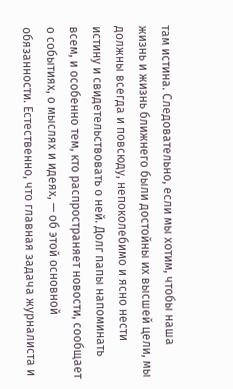там истина. Следовательно, если мы хотим, чтобы наша жизнь и жизнь ближнего были достойны их высшей цели, мы должны всегда и повсюду, непоколебимо и ясно нести истину и свидетельствовать о ней. Долг папы напоминать всем, и особенно тем, кто распространяет новости, сообщает о событиях, о мыслях и идеях, — об этой основной обязанности. Естественно, что главная задача журналиста и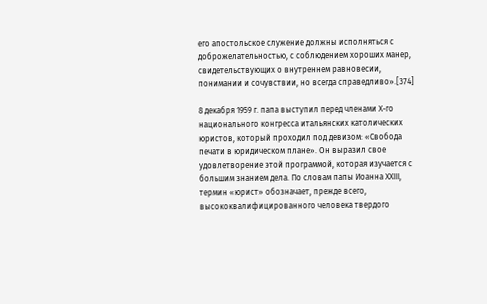его апостольское служение должны исполняться с доброжелательностью, с соблюдением хороших манер, свидетельствующих о внутреннем равновесии, понимании и сочувствии, но всегда справедливо».[374]

8 декабря 1959 г. папа выступил перед членами Х-го национального конгресса итальянских католических юристов, который проходил под девизом: «Свобода печати в юридическом плане». Он выразил свое удовлетворение этой программой, которая изучается с большим знанием дела. По словам папы Иоанна XXIII, термин «юрист» обозначает, прежде всего, высококвалифицированного человека твердого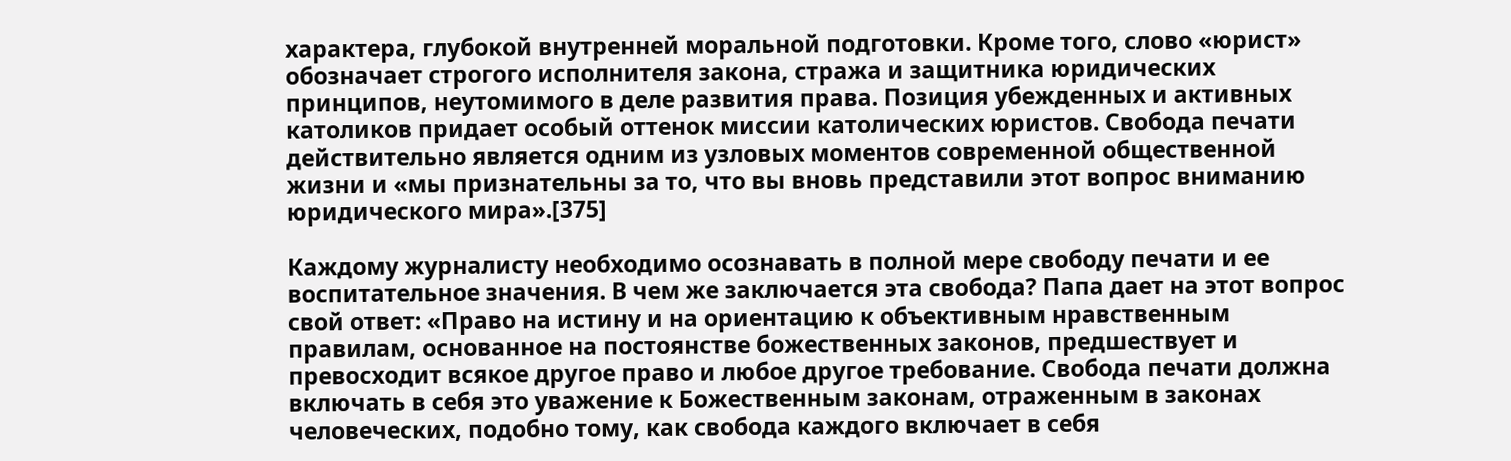характера, глубокой внутренней моральной подготовки. Кроме того, слово «юрист» обозначает строгого исполнителя закона, стража и защитника юридических принципов, неутомимого в деле развития права. Позиция убежденных и активных католиков придает особый оттенок миссии католических юристов. Свобода печати действительно является одним из узловых моментов современной общественной жизни и «мы признательны за то, что вы вновь представили этот вопрос вниманию юридического мира».[375]

Каждому журналисту необходимо осознавать в полной мере свободу печати и ее воспитательное значения. В чем же заключается эта свобода? Папа дает на этот вопрос свой ответ: «Право на истину и на ориентацию к объективным нравственным правилам, основанное на постоянстве божественных законов, предшествует и превосходит всякое другое право и любое другое требование. Свобода печати должна включать в себя это уважение к Божественным законам, отраженным в законах человеческих, подобно тому, как свобода каждого включает в себя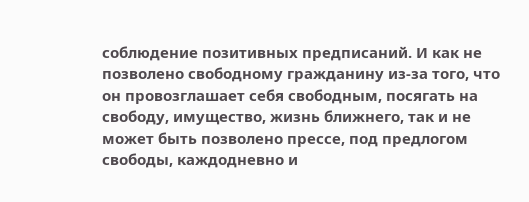соблюдение позитивных предписаний. И как не позволено свободному гражданину из-за того, что он провозглашает себя свободным, посягать на свободу, имущество, жизнь ближнего, так и не может быть позволено прессе, под предлогом свободы, каждодневно и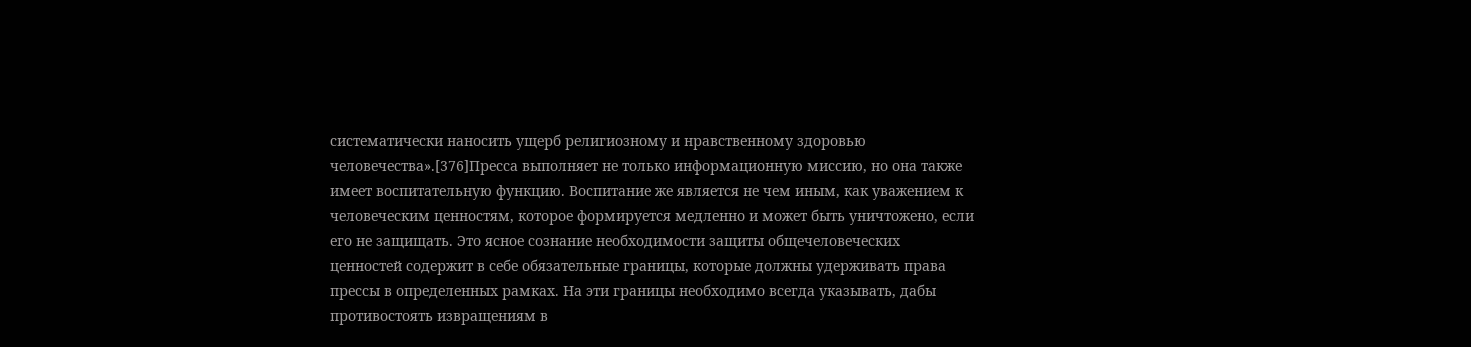систематически наносить ущерб религиозному и нравственному здоровью человечества».[376]Пресса выполняет не только информационную миссию, но она также имеет воспитательную функцию. Воспитание же является не чем иным, как уважением к человеческим ценностям, которое формируется медленно и может быть уничтожено, если его не защищать. Это ясное сознание необходимости защиты общечеловеческих ценностей содержит в себе обязательные границы, которые должны удерживать права прессы в определенных рамках. На эти границы необходимо всегда указывать, дабы противостоять извращениям в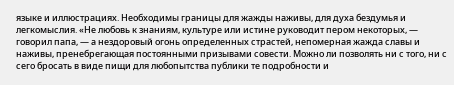языке и иллюстрациях. Необходимы границы для жажды наживы, для духа бездумья и легкомыслия. «Не любовь к знаниям, культуре или истине руководит пером некоторых, — говорил папа, — а нездоровый огонь определенных страстей, непомерная жажда славы и наживы, пренебрегающая постоянными призывами совести. Можно ли позволять ни с того, ни с сего бросать в виде пищи для любопытства публики те подробности и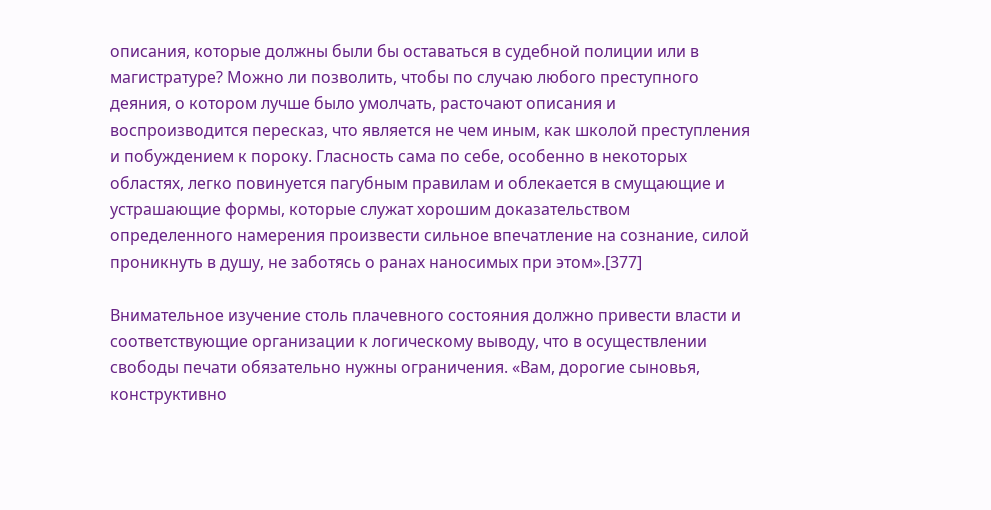описания, которые должны были бы оставаться в судебной полиции или в магистратуре? Можно ли позволить, чтобы по случаю любого преступного деяния, о котором лучше было умолчать, расточают описания и воспроизводится пересказ, что является не чем иным, как школой преступления и побуждением к пороку. Гласность сама по себе, особенно в некоторых областях, легко повинуется пагубным правилам и облекается в смущающие и устрашающие формы, которые служат хорошим доказательством определенного намерения произвести сильное впечатление на сознание, силой проникнуть в душу, не заботясь о ранах наносимых при этом».[377]

Внимательное изучение столь плачевного состояния должно привести власти и соответствующие организации к логическому выводу, что в осуществлении свободы печати обязательно нужны ограничения. «Вам, дорогие сыновья, конструктивно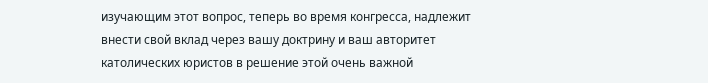изучающим этот вопрос, теперь во время конгресса, надлежит внести свой вклад через вашу доктрину и ваш авторитет католических юристов в решение этой очень важной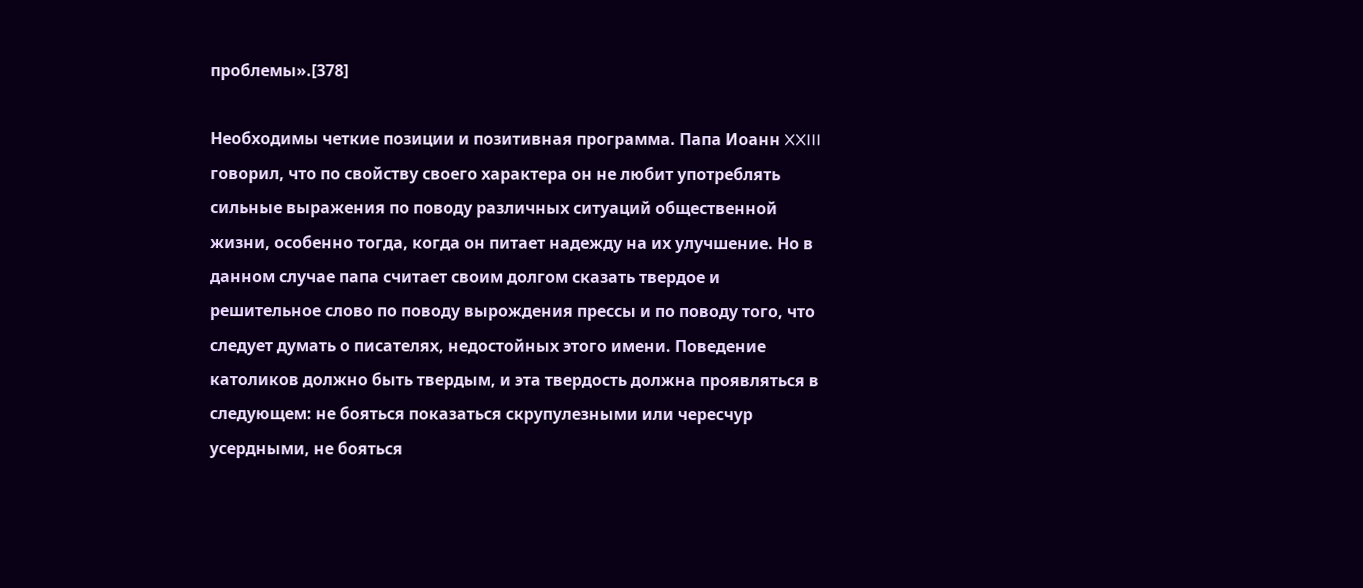проблемы».[378]

Необходимы четкие позиции и позитивная программа. Папа Иоанн XXIII говорил, что по свойству своего характера он не любит употреблять сильные выражения по поводу различных ситуаций общественной жизни, особенно тогда, когда он питает надежду на их улучшение. Но в данном случае папа считает своим долгом сказать твердое и решительное слово по поводу вырождения прессы и по поводу того, что следует думать о писателях, недостойных этого имени. Поведение католиков должно быть твердым, и эта твердость должна проявляться в следующем: не бояться показаться скрупулезными или чересчур усердными, не бояться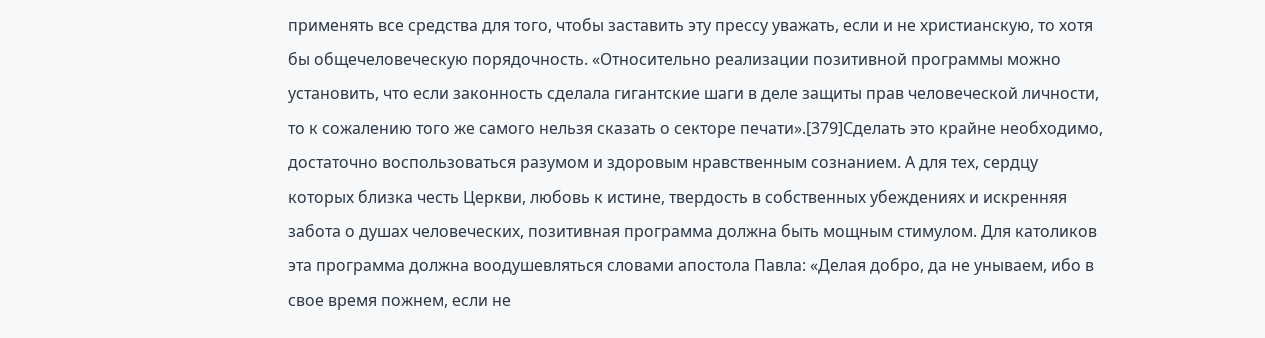применять все средства для того, чтобы заставить эту прессу уважать, если и не христианскую, то хотя бы общечеловеческую порядочность. «Относительно реализации позитивной программы можно установить, что если законность сделала гигантские шаги в деле защиты прав человеческой личности, то к сожалению того же самого нельзя сказать о секторе печати».[379]Сделать это крайне необходимо, достаточно воспользоваться разумом и здоровым нравственным сознанием. А для тех, сердцу которых близка честь Церкви, любовь к истине, твердость в собственных убеждениях и искренняя забота о душах человеческих, позитивная программа должна быть мощным стимулом. Для католиков эта программа должна воодушевляться словами апостола Павла: «Делая добро, да не унываем, ибо в свое время пожнем, если не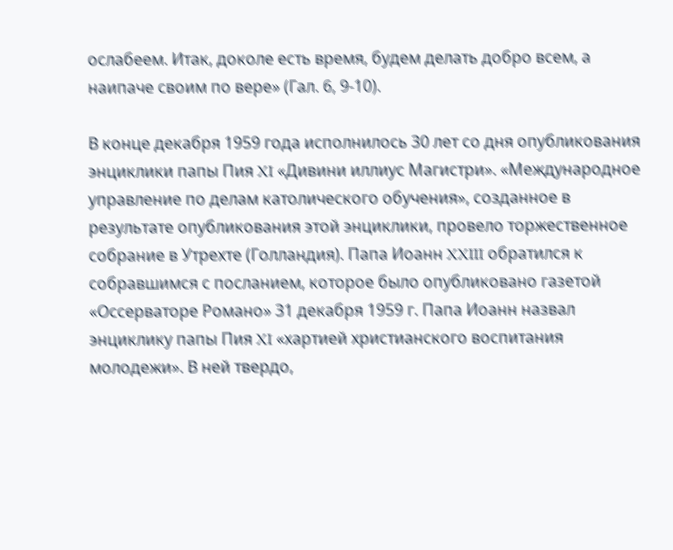ослабеем. Итак, доколе есть время, будем делать добро всем, а наипаче своим по вере» (Гал. 6, 9-10).

В конце декабря 1959 года исполнилось 30 лет со дня опубликования энциклики папы Пия XI «Дивини иллиус Магистри». «Международное управление по делам католического обучения», созданное в результате опубликования этой энциклики, провело торжественное собрание в Утрехте (Голландия). Папа Иоанн XXIII обратился к собравшимся с посланием, которое было опубликовано газетой «Оссерваторе Романо» 31 декабря 1959 г. Папа Иоанн назвал энциклику папы Пия XI «хартией христианского воспитания молодежи». В ней твердо,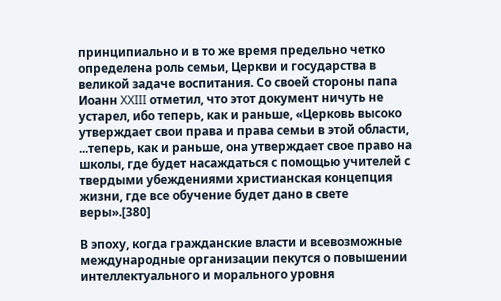принципиально и в то же время предельно четко определена роль семьи, Церкви и государства в великой задаче воспитания. Со своей стороны папа Иоанн XXIII отметил, что этот документ ничуть не устарел, ибо теперь, как и раньше, «Церковь высоко утверждает свои права и права семьи в этой области, ...теперь, как и раньше, она утверждает свое право на школы, где будет насаждаться с помощью учителей с твердыми убеждениями христианская концепция жизни, где все обучение будет дано в свете веры».[380]

В эпоху, когда гражданские власти и всевозможные международные организации пекутся о повышении интеллектуального и морального уровня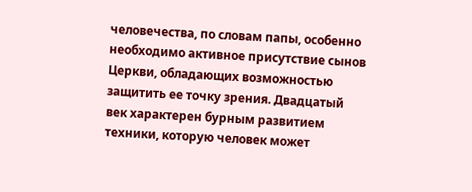человечества, по словам папы, особенно необходимо активное присутствие сынов Церкви, обладающих возможностью защитить ее точку зрения. Двадцатый век характерен бурным развитием техники, которую человек может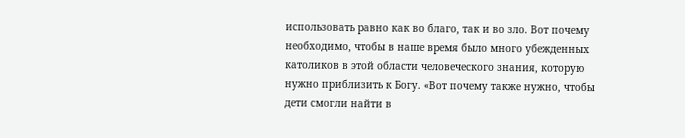использовать равно как во благо, так и во зло. Вот почему необходимо, чтобы в наше время было много убежденных католиков в этой области человеческого знания, которую нужно приблизить к Богу. «Вот почему также нужно, чтобы дети смогли найти в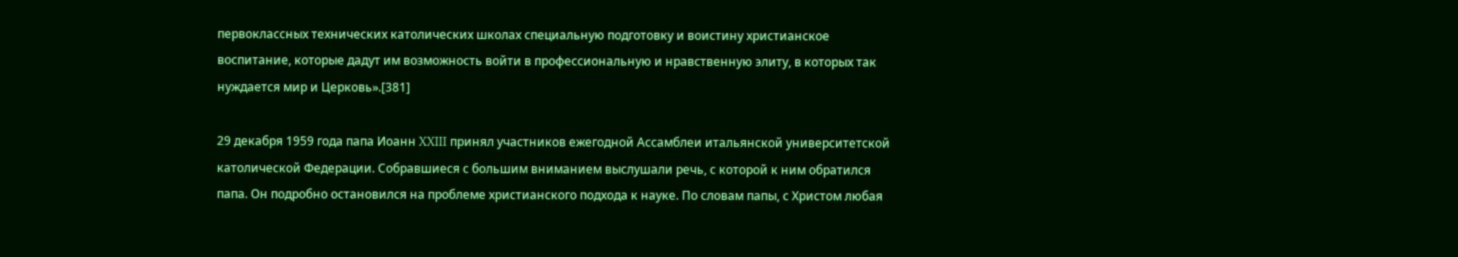первоклассных технических католических школах специальную подготовку и воистину христианское воспитание, которые дадут им возможность войти в профессиональную и нравственную элиту, в которых так нуждается мир и Церковь».[381]

29 декабря 1959 года папа Иоанн XXIII принял участников ежегодной Ассамблеи итальянской университетской католической Федерации. Собравшиеся с большим вниманием выслушали речь, с которой к ним обратился папа. Он подробно остановился на проблеме христианского подхода к науке. По словам папы, с Христом любая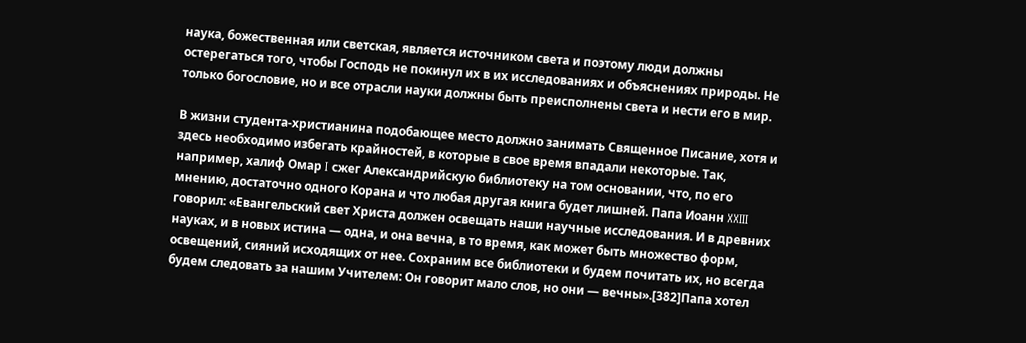наука, божественная или светская, является источником света и поэтому люди должны остерегаться того, чтобы Господь не покинул их в их исследованиях и объяснениях природы. Не только богословие, но и все отрасли науки должны быть преисполнены света и нести его в мир.

В жизни студента-христианина подобающее место должно занимать Священное Писание, хотя и здесь необходимо избегать крайностей, в которые в свое время впадали некоторые. Так, например, халиф Омар I сжег Александрийскую библиотеку на том основании, что, по его мнению, достаточно одного Корана и что любая другая книга будет лишней. Папа Иоанн XXIII говорил: «Евангельский свет Христа должен освещать наши научные исследования. И в древних науках, и в новых истина — одна, и она вечна, в то время, как может быть множество форм, освещений, сияний исходящих от нее. Сохраним все библиотеки и будем почитать их, но всегда будем следовать за нашим Учителем: Он говорит мало слов, но они — вечны».[382]Папа хотел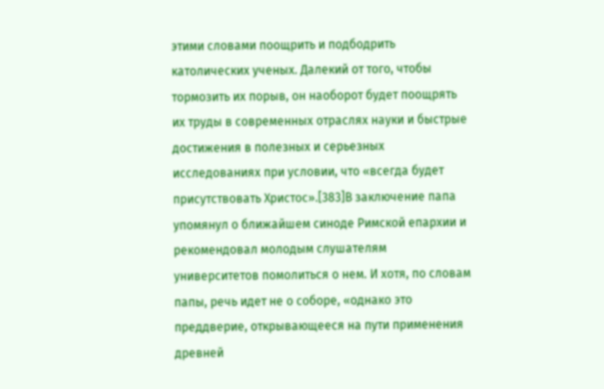этими словами поощрить и подбодрить католических ученых. Далекий от того, чтобы тормозить их порыв, он наоборот будет поощрять их труды в современных отраслях науки и быстрые достижения в полезных и серьезных исследованиях при условии, что «всегда будет присутствовать Христос».[383]В заключение папа упомянул о ближайшем синоде Римской епархии и рекомендовал молодым слушателям университетов помолиться о нем. И хотя, по словам папы, речь идет не о соборе, «однако это преддверие, открывающееся на пути применения древней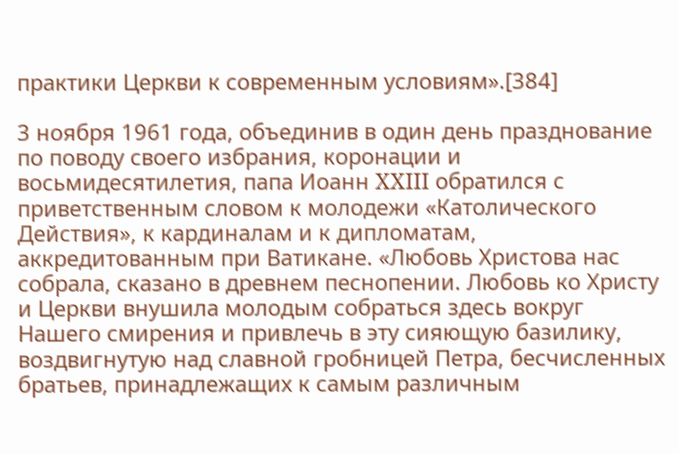практики Церкви к современным условиям».[384]

3 ноября 1961 года, объединив в один день празднование по поводу своего избрания, коронации и восьмидесятилетия, папа Иоанн XXIII обратился с приветственным словом к молодежи «Католического Действия», к кардиналам и к дипломатам, аккредитованным при Ватикане. «Любовь Христова нас собрала, сказано в древнем песнопении. Любовь ко Христу и Церкви внушила молодым собраться здесь вокруг Нашего смирения и привлечь в эту сияющую базилику, воздвигнутую над славной гробницей Петра, бесчисленных братьев, принадлежащих к самым различным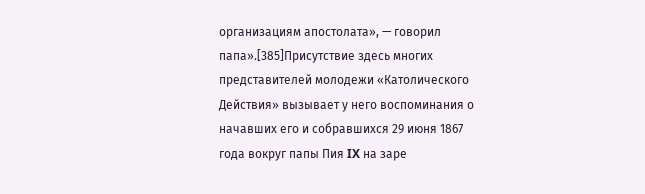организациям апостолата», — говорил папа».[385]Присутствие здесь многих представителей молодежи «Католического Действия» вызывает у него воспоминания о начавших его и собравшихся 29 июня 1867 года вокруг папы Пия IX на заре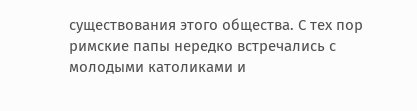существования этого общества. С тех пор римские папы нередко встречались с молодыми католиками и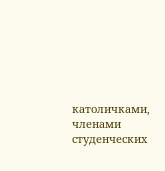католичками, членами студенческих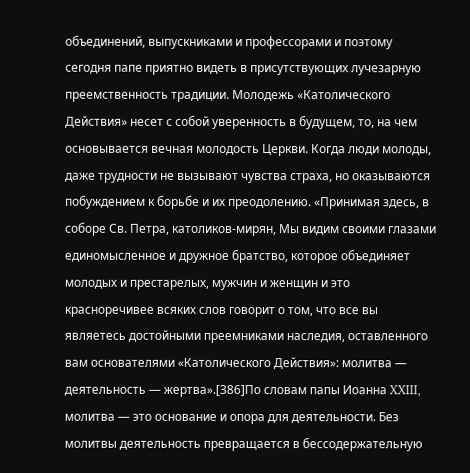объединений, выпускниками и профессорами и поэтому сегодня папе приятно видеть в присутствующих лучезарную преемственность традиции. Молодежь «Католического Действия» несет с собой уверенность в будущем, то, на чем основывается вечная молодость Церкви. Когда люди молоды, даже трудности не вызывают чувства страха, но оказываются побуждением к борьбе и их преодолению. «Принимая здесь, в соборе Св. Петра, католиков-мирян, Мы видим своими глазами единомысленное и дружное братство, которое объединяет молодых и престарелых, мужчин и женщин и это красноречивее всяких слов говорит о том, что все вы являетесь достойными преемниками наследия, оставленного вам основателями «Католического Действия»: молитва — деятельность — жертва».[386]По словам папы Иоанна XXIII, молитва — это основание и опора для деятельности. Без молитвы деятельность превращается в бессодержательную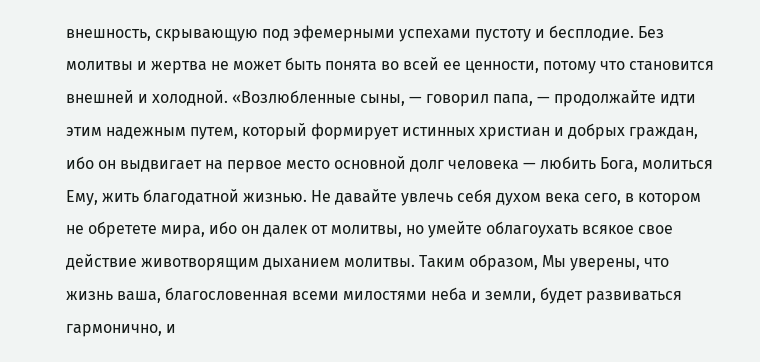внешность, скрывающую под эфемерными успехами пустоту и бесплодие. Без молитвы и жертва не может быть понята во всей ее ценности, потому что становится внешней и холодной. «Возлюбленные сыны, — говорил папа, — продолжайте идти этим надежным путем, который формирует истинных христиан и добрых граждан, ибо он выдвигает на первое место основной долг человека — любить Бога, молиться Ему, жить благодатной жизнью. Не давайте увлечь себя духом века сего, в котором не обретете мира, ибо он далек от молитвы, но умейте облагоухать всякое свое действие животворящим дыханием молитвы. Таким образом, Мы уверены, что жизнь ваша, благословенная всеми милостями неба и земли, будет развиваться гармонично, и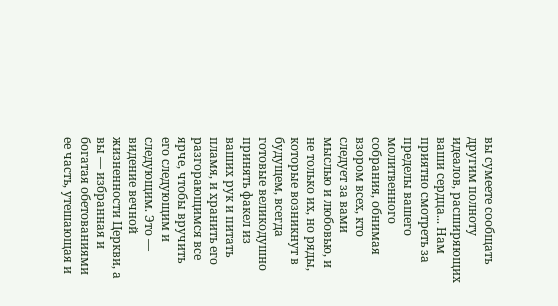вы сумеете сообщать другим полноту идеалов, расширяющих ваши сердца... Нам приятно смотреть за пределы вашего молитвенного собрания, обнимая взором всех, кто следует за вами мыслью и любовью, и не только их, но ряды, которые возникнут в будущем, всегда готовые великодушно принять факел из ваших рук и питать пламя, и хранить его разгорающимся все ярче, чтобы вручить его следующим и следующим. Это — видение вечной жизненности Церкви, а вы — избранная и богатая обетованиями ее часть, утешающая и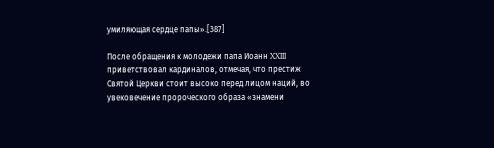умиляющая сердце папы».[387]

После обращения к молодежи папа Иоанн XXIII приветствовал кардиналов, отмечая, что престиж Святой Церкви стоит высоко перед лицом наций, во увековечение пророческого образа «знамени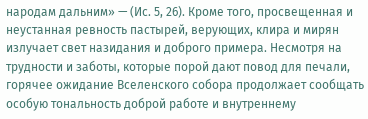народам дальним» — (Ис. 5, 26). Кроме того, просвещенная и неустанная ревность пастырей, верующих, клира и мирян излучает свет назидания и доброго примера. Несмотря на трудности и заботы, которые порой дают повод для печали, горячее ожидание Вселенского собора продолжает сообщать особую тональность доброй работе и внутреннему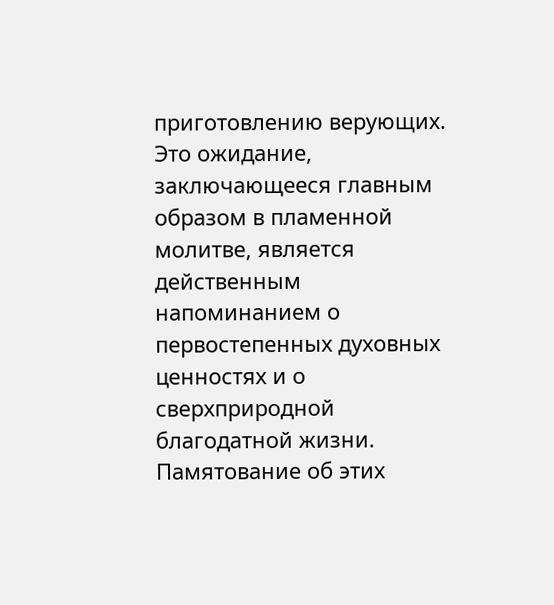приготовлению верующих. Это ожидание, заключающееся главным образом в пламенной молитве, является действенным напоминанием о первостепенных духовных ценностях и о сверхприродной благодатной жизни. Памятование об этих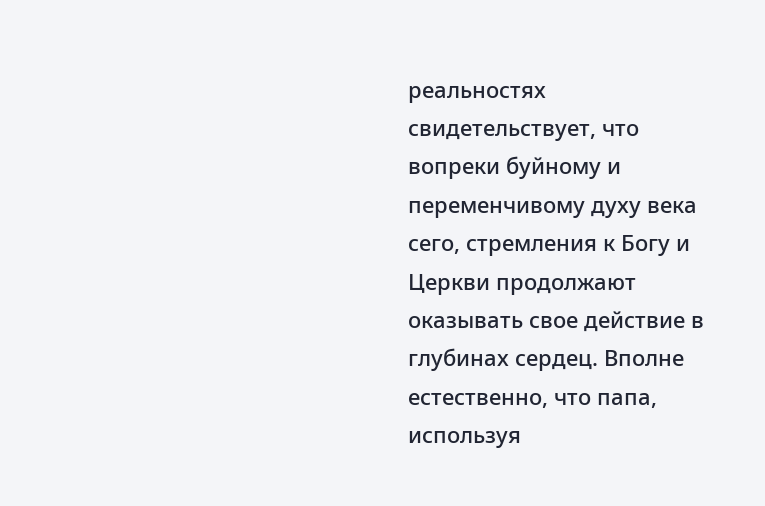реальностях свидетельствует, что вопреки буйному и переменчивому духу века сего, стремления к Богу и Церкви продолжают оказывать свое действие в глубинах сердец. Вполне естественно, что папа, используя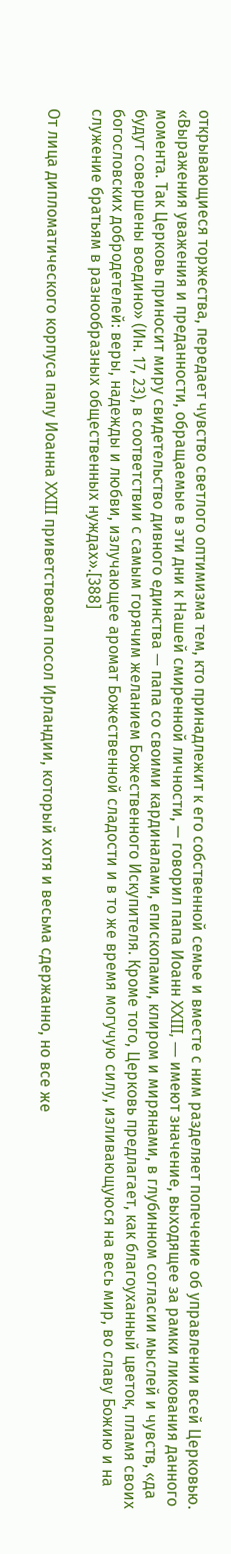открывающиеся торжества, передает чувство светлого оптимизма тем, кто принадлежит к его собственной семье и вместе с ним разделяет попечение об управлении всей Церковью. «Выражения уважения и преданности, обращаемые в эти дни к Нашей смиренной личности, — говорил папа Иоанн XXIII, — имеют значение, выходящее за рамки ликования данного момента. Так Церковь приносит миру свидетельство дивного единства — папа со своими кардиналами, епископами, клиром и мирянами, в глубинном согласии мыслей и чувств, «да будут совершены воедино» (Ин. 17, 23), в соответствии с самым горячим желанием Божественного Искупителя. Кроме того, Церковь предлагает, как благоуханный цветок, пламя своих богословских добродетелей: веры, надежды и любви, излучающее аромат Божественной сладости и в то же время могучую силу, изливающуюся на весь мир, во славу Божию и на служение братьям в разнообразных общественных нуждах».[388]

От лица дипломатического корпуса папу Иоанна XXIII приветствовал посол Ирландии, который хотя и весьма сдержанно, но все же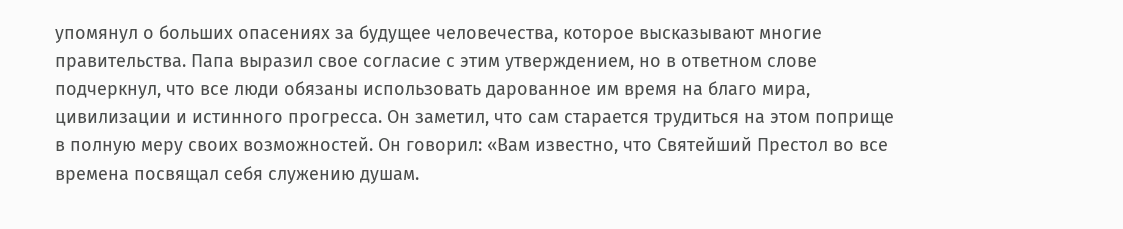упомянул о больших опасениях за будущее человечества, которое высказывают многие правительства. Папа выразил свое согласие с этим утверждением, но в ответном слове подчеркнул, что все люди обязаны использовать дарованное им время на благо мира, цивилизации и истинного прогресса. Он заметил, что сам старается трудиться на этом поприще в полную меру своих возможностей. Он говорил: «Вам известно, что Святейший Престол во все времена посвящал себя служению душам.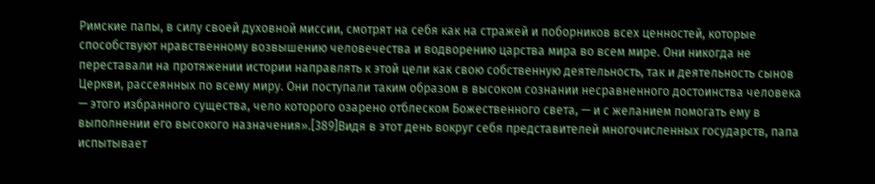Римские папы, в силу своей духовной миссии, смотрят на себя как на стражей и поборников всех ценностей, которые способствуют нравственному возвышению человечества и водворению царства мира во всем мире. Они никогда не переставали на протяжении истории направлять к этой цели как свою собственную деятельность, так и деятельность сынов Церкви, рассеянных по всему миру. Они поступали таким образом в высоком сознании несравненного достоинства человека — этого избранного существа, чело которого озарено отблеском Божественного света, — и с желанием помогать ему в выполнении его высокого назначения».[389]Видя в этот день вокруг себя представителей многочисленных государств, папа испытывает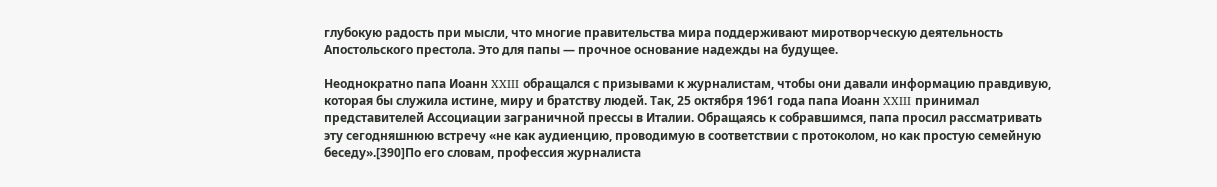глубокую радость при мысли, что многие правительства мира поддерживают миротворческую деятельность Апостольского престола. Это для папы — прочное основание надежды на будущее.

Неоднократно папа Иоанн XXIII обращался с призывами к журналистам, чтобы они давали информацию правдивую, которая бы служила истине, миру и братству людей. Так, 25 октября 1961 года папа Иоанн XXIII принимал представителей Ассоциации заграничной прессы в Италии. Обращаясь к собравшимся, папа просил рассматривать эту сегодняшнюю встречу «не как аудиенцию, проводимую в соответствии с протоколом, но как простую семейную беседу».[390]По его словам, профессия журналиста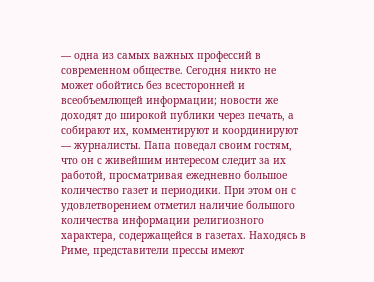— одна из самых важных профессий в современном обществе. Сегодня никто не может обойтись без всесторонней и всеобъемлющей информации; новости же доходят до широкой публики через печать, а собирают их, комментируют и координируют — журналисты. Папа поведал своим гостям, что он с живейшим интересом следит за их работой, просматривая ежедневно большое количество газет и периодики. При этом он с удовлетворением отметил наличие большого количества информации религиозного характера, содержащейся в газетах. Находясь в Риме, представители прессы имеют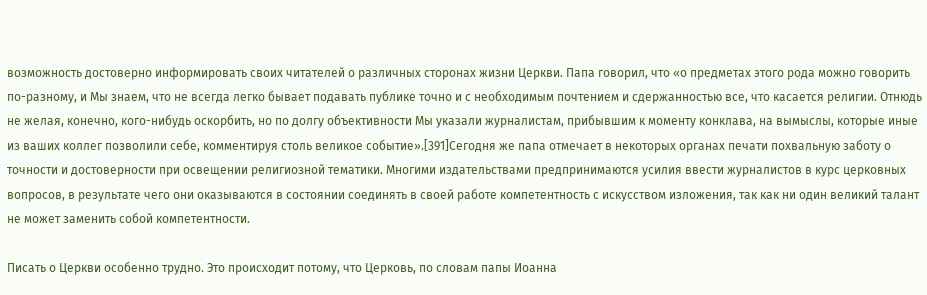возможность достоверно информировать своих читателей о различных сторонах жизни Церкви. Папа говорил, что «о предметах этого рода можно говорить по-разному, и Мы знаем, что не всегда легко бывает подавать публике точно и с необходимым почтением и сдержанностью все, что касается религии. Отнюдь не желая, конечно, кого-нибудь оскорбить, но по долгу объективности Мы указали журналистам, прибывшим к моменту конклава, на вымыслы, которые иные из ваших коллег позволили себе, комментируя столь великое событие».[391]Сегодня же папа отмечает в некоторых органах печати похвальную заботу о точности и достоверности при освещении религиозной тематики. Многими издательствами предпринимаются усилия ввести журналистов в курс церковных вопросов, в результате чего они оказываются в состоянии соединять в своей работе компетентность с искусством изложения, так как ни один великий талант не может заменить собой компетентности.

Писать о Церкви особенно трудно. Это происходит потому, что Церковь, по словам папы Иоанна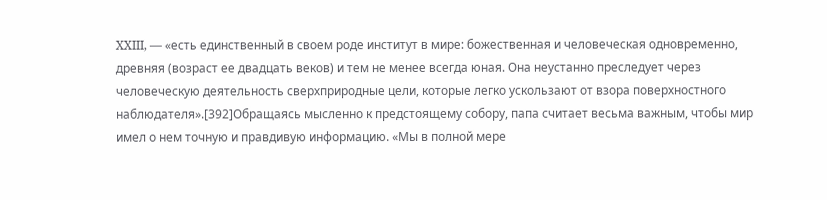XXIII, — «есть единственный в своем роде институт в мире: божественная и человеческая одновременно, древняя (возраст ее двадцать веков) и тем не менее всегда юная. Она неустанно преследует через человеческую деятельность сверхприродные цели, которые легко ускользают от взора поверхностного наблюдателя».[392]Обращаясь мысленно к предстоящему собору, папа считает весьма важным, чтобы мир имел о нем точную и правдивую информацию. «Мы в полной мере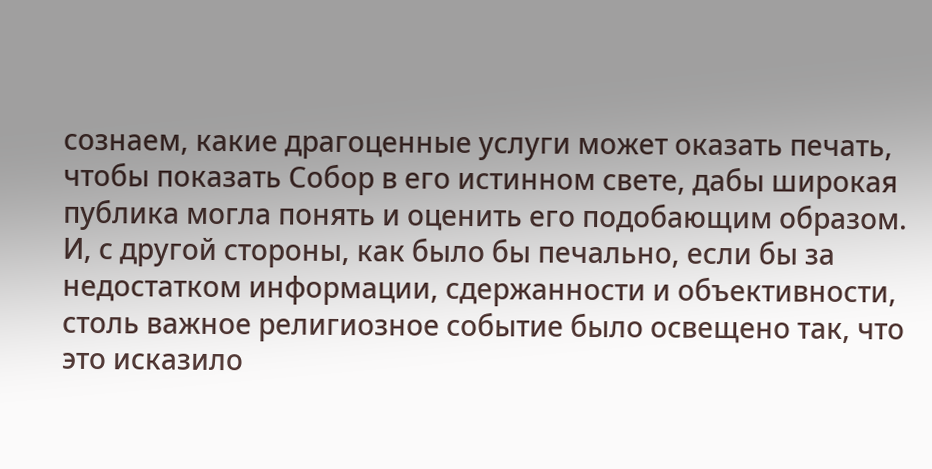сознаем, какие драгоценные услуги может оказать печать, чтобы показать Собор в его истинном свете, дабы широкая публика могла понять и оценить его подобающим образом. И, с другой стороны, как было бы печально, если бы за недостатком информации, сдержанности и объективности, столь важное религиозное событие было освещено так, что это исказило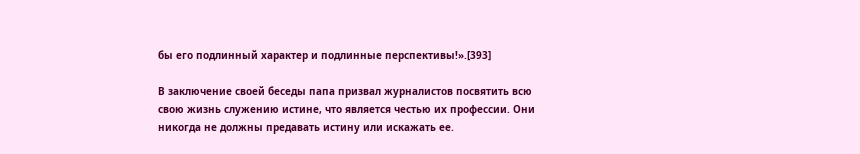бы его подлинный характер и подлинные перспективы!».[393]

В заключение своей беседы папа призвал журналистов посвятить всю свою жизнь служению истине, что является честью их профессии. Они никогда не должны предавать истину или искажать ее.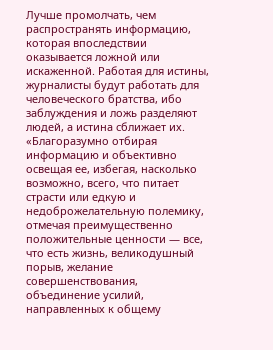Лучше промолчать, чем распространять информацию, которая впоследствии оказывается ложной или искаженной. Работая для истины, журналисты будут работать для человеческого братства, ибо заблуждения и ложь разделяют людей, а истина сближает их. «Благоразумно отбирая информацию и объективно освещая ее, избегая, насколько возможно, всего, что питает страсти или едкую и недоброжелательную полемику, отмечая преимущественно положительные ценности — все, что есть жизнь, великодушный порыв, желание совершенствования, объединение усилий, направленных к общему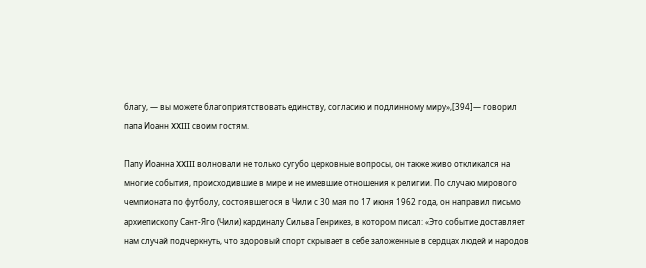благу, — вы можете благоприятствовать единству, согласию и подлинному миру»,[394]— говорил папа Иоанн XXIII своим гостям.

Папу Иоанна XXIII волновали не только сугубо церковные вопросы, он также живо откликался на многие события, происходившие в мире и не имевшие отношения к религии. По случаю мирового чемпионата по футболу, состоявшегося в Чили с 30 мая по 17 июня 1962 года, он направил письмо архиепископу Сант-Яго (Чили) кардиналу Сильва Генрикез, в котором писал: «Это событие доставляет нам случай подчеркнуть, что здоровый спорт скрывает в себе заложенные в сердцах людей и народов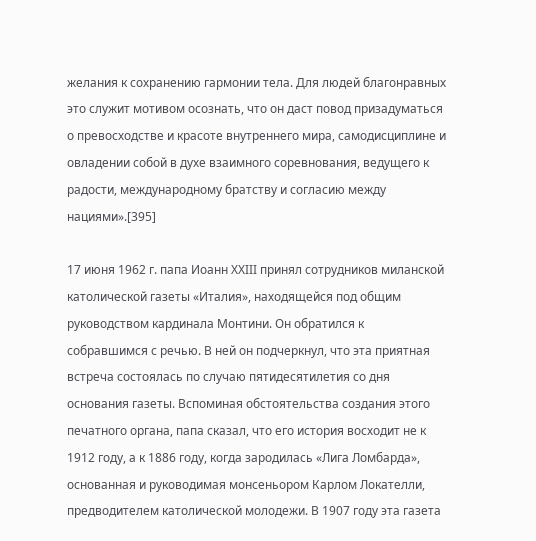желания к сохранению гармонии тела. Для людей благонравных это служит мотивом осознать, что он даст повод призадуматься о превосходстве и красоте внутреннего мира, самодисциплине и овладении собой в духе взаимного соревнования, ведущего к радости, международному братству и согласию между нациями».[395]

17 июня 1962 г. папа Иоанн XXIII принял сотрудников миланской католической газеты «Италия», находящейся под общим руководством кардинала Монтини. Он обратился к собравшимся с речью. В ней он подчеркнул, что эта приятная встреча состоялась по случаю пятидесятилетия со дня основания газеты. Вспоминая обстоятельства создания этого печатного органа, папа сказал, что его история восходит не к 1912 году, а к 1886 году, когда зародилась «Лига Ломбарда», основанная и руководимая монсеньором Карлом Локателли, предводителем католической молодежи. В 1907 году эта газета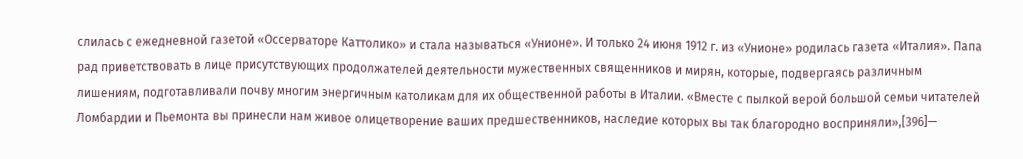слилась с ежедневной газетой «Оссерваторе Каттолико» и стала называться «Унионе». И только 24 июня 1912 г. из «Унионе» родилась газета «Италия». Папа рад приветствовать в лице присутствующих продолжателей деятельности мужественных священников и мирян, которые, подвергаясь различным лишениям, подготавливали почву многим энергичным католикам для их общественной работы в Италии. «Вместе с пылкой верой большой семьи читателей Ломбардии и Пьемонта вы принесли нам живое олицетворение ваших предшественников, наследие которых вы так благородно восприняли»,[396]—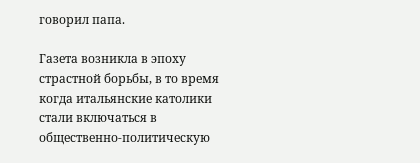говорил папа.

Газета возникла в эпоху страстной борьбы, в то время когда итальянские католики стали включаться в общественно-политическую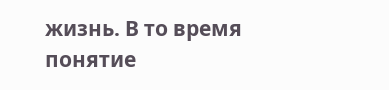жизнь. В то время понятие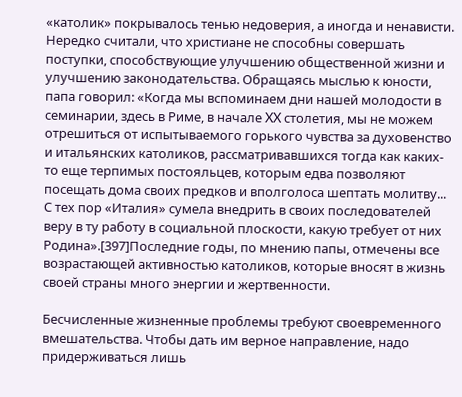«католик» покрывалось тенью недоверия, а иногда и ненависти. Нередко считали, что христиане не способны совершать поступки, способствующие улучшению общественной жизни и улучшению законодательства. Обращаясь мыслью к юности, папа говорил: «Когда мы вспоминаем дни нашей молодости в семинарии, здесь в Риме, в начале XX столетия, мы не можем отрешиться от испытываемого горького чувства за духовенство и итальянских католиков, рассматривавшихся тогда как каких-то еще терпимых постояльцев, которым едва позволяют посещать дома своих предков и вполголоса шептать молитву... С тех пор «Италия» сумела внедрить в своих последователей веру в ту работу в социальной плоскости, какую требует от них Родина».[397]Последние годы, по мнению папы, отмечены все возрастающей активностью католиков, которые вносят в жизнь своей страны много энергии и жертвенности.

Бесчисленные жизненные проблемы требуют своевременного вмешательства. Чтобы дать им верное направление, надо придерживаться лишь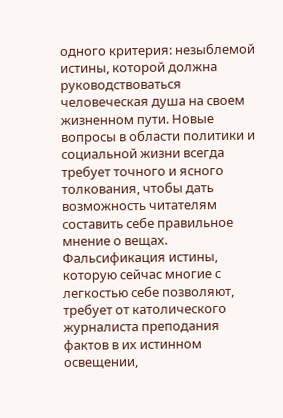одного критерия: незыблемой истины, которой должна руководствоваться человеческая душа на своем жизненном пути. Новые вопросы в области политики и социальной жизни всегда требует точного и ясного толкования, чтобы дать возможность читателям составить себе правильное мнение о вещах. Фальсификация истины, которую сейчас многие с легкостью себе позволяют, требует от католического журналиста преподания фактов в их истинном освещении,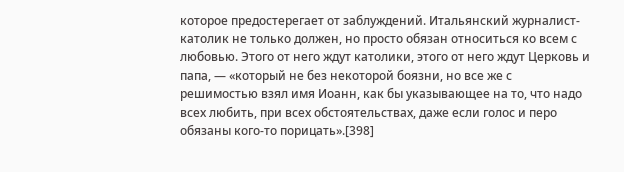которое предостерегает от заблуждений. Итальянский журналист-католик не только должен, но просто обязан относиться ко всем с любовью. Этого от него ждут католики, этого от него ждут Церковь и папа, — «который не без некоторой боязни, но все же с решимостью взял имя Иоанн, как бы указывающее на то, что надо всех любить, при всех обстоятельствах, даже если голос и перо обязаны кого-то порицать».[398]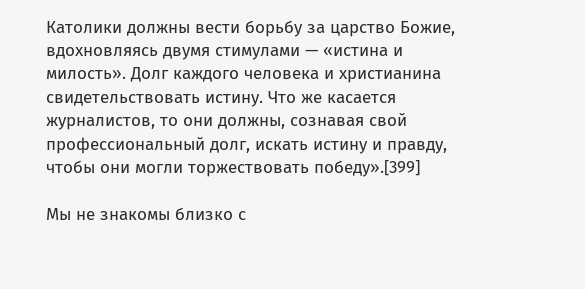Католики должны вести борьбу за царство Божие, вдохновляясь двумя стимулами — «истина и милость». Долг каждого человека и христианина свидетельствовать истину. Что же касается журналистов, то они должны, сознавая свой профессиональный долг, искать истину и правду, чтобы они могли торжествовать победу».[399]

Мы не знакомы близко с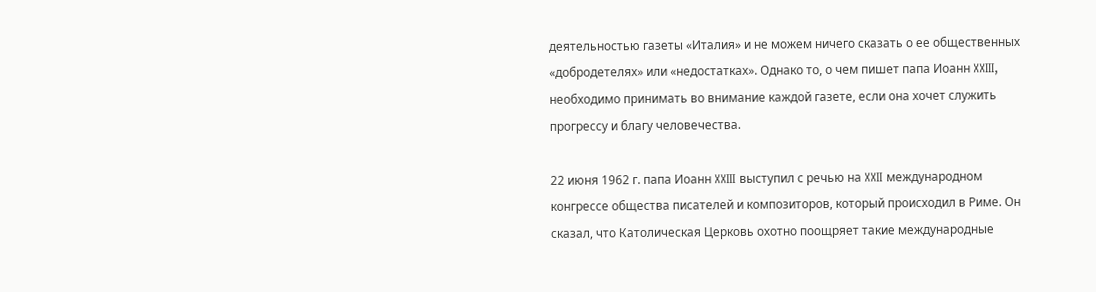деятельностью газеты «Италия» и не можем ничего сказать о ее общественных «добродетелях» или «недостатках». Однако то, о чем пишет папа Иоанн XXIII, необходимо принимать во внимание каждой газете, если она хочет служить прогрессу и благу человечества.

22 июня 1962 г. папа Иоанн XXIII выступил с речью на XXII международном конгрессе общества писателей и композиторов, который происходил в Риме. Он сказал, что Католическая Церковь охотно поощряет такие международные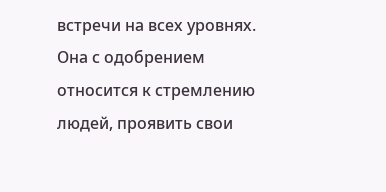встречи на всех уровнях. Она с одобрением относится к стремлению людей, проявить свои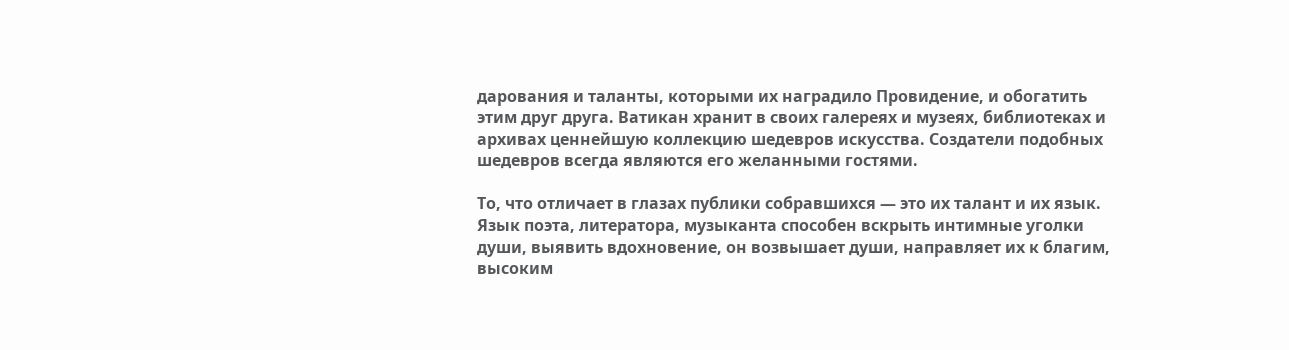дарования и таланты, которыми их наградило Провидение, и обогатить этим друг друга. Ватикан хранит в своих галереях и музеях, библиотеках и архивах ценнейшую коллекцию шедевров искусства. Создатели подобных шедевров всегда являются его желанными гостями.

То, что отличает в глазах публики собравшихся — это их талант и их язык. Язык поэта, литератора, музыканта способен вскрыть интимные уголки души, выявить вдохновение, он возвышает души, направляет их к благим, высоким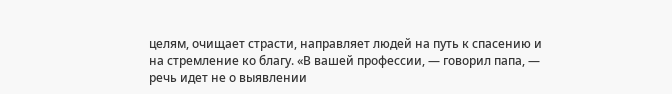целям, очищает страсти, направляет людей на путь к спасению и на стремление ко благу. «В вашей профессии, — говорил папа, — речь идет не о выявлении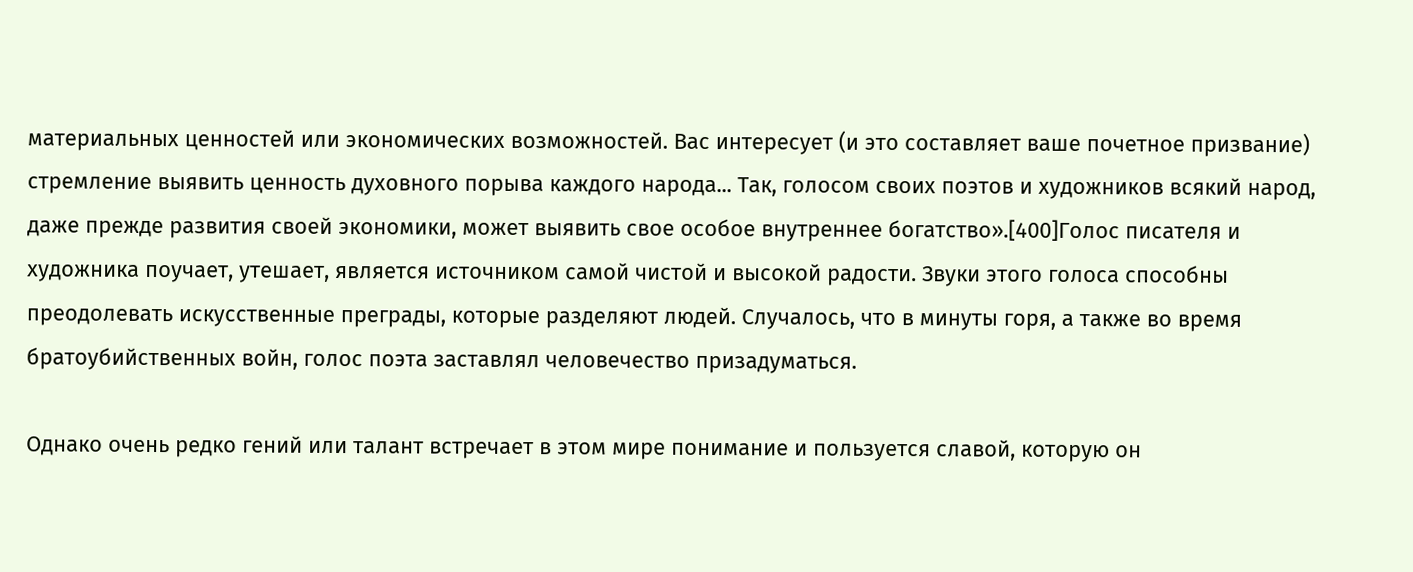материальных ценностей или экономических возможностей. Вас интересует (и это составляет ваше почетное призвание) стремление выявить ценность духовного порыва каждого народа... Так, голосом своих поэтов и художников всякий народ, даже прежде развития своей экономики, может выявить свое особое внутреннее богатство».[400]Голос писателя и художника поучает, утешает, является источником самой чистой и высокой радости. Звуки этого голоса способны преодолевать искусственные преграды, которые разделяют людей. Случалось, что в минуты горя, а также во время братоубийственных войн, голос поэта заставлял человечество призадуматься.

Однако очень редко гений или талант встречает в этом мире понимание и пользуется славой, которую он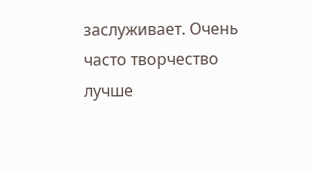заслуживает. Очень часто творчество лучше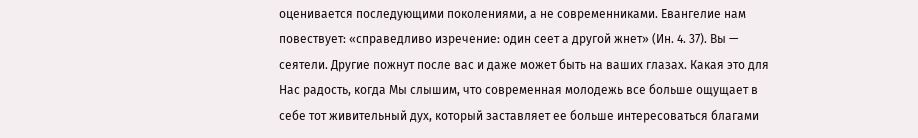оценивается последующими поколениями, а не современниками. Евангелие нам повествует: «справедливо изречение: один сеет а другой жнет» (Ин. 4. 37). Вы — сеятели. Другие пожнут после вас и даже может быть на ваших глазах. Какая это для Нас радость, когда Мы слышим, что современная молодежь все больше ощущает в себе тот живительный дух, который заставляет ее больше интересоваться благами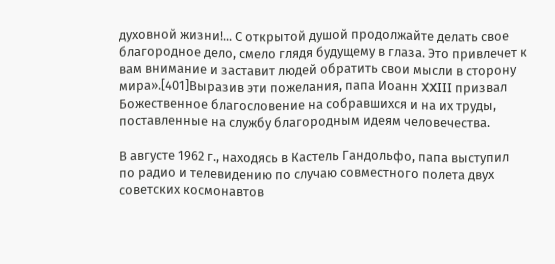духовной жизни!... С открытой душой продолжайте делать свое благородное дело, смело глядя будущему в глаза. Это привлечет к вам внимание и заставит людей обратить свои мысли в сторону мира».[401]Выразив эти пожелания, папа Иоанн XXIII призвал Божественное благословение на собравшихся и на их труды, поставленные на службу благородным идеям человечества.

В августе 1962 г., находясь в Кастель Гандольфо, папа выступил по радио и телевидению по случаю совместного полета двух советских космонавтов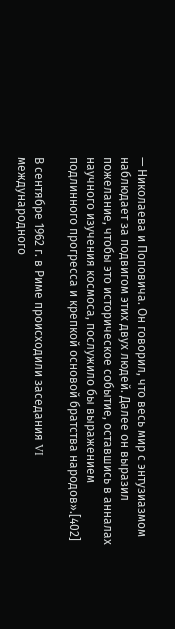— Николаева и Поповича. Он говорил, что весь мир с энтузиазмом наблюдает за подвигом этих двух людей. Далее он выразил пожелание, чтобы это историческое событие, оставшись в анналах научного изучения космоса, послужило бы выражением подлинного прогресса и крепкой основой братства народов».[402]

В сентябре 1962 г. в Риме происходили заседания VI международного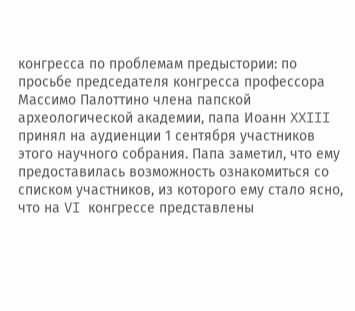конгресса по проблемам предыстории: по просьбе председателя конгресса профессора Массимо Палоттино члена папской археологической академии, папа Иоанн XXIII принял на аудиенции 1 сентября участников этого научного собрания. Папа заметил, что ему предоставилась возможность ознакомиться со списком участников, из которого ему стало ясно, что на VI конгрессе представлены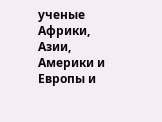ученые Африки, Азии, Америки и Европы и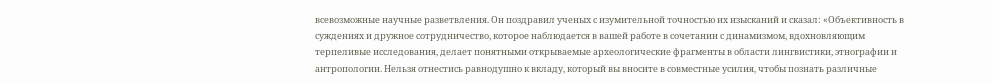всевозможные научные разветвления. Он поздравил ученых с изумительной точностью их изысканий и сказал: «Объективность в суждениях и дружное сотрудничество, которое наблюдается в вашей работе в сочетании с динамизмом, вдохновляющим терпеливые исследования, делает понятными открываемые археологические фрагменты в области лингвистики, этнографии и антропологии. Нельзя отнестись равнодушно к вкладу, который вы вносите в совместные усилия, чтобы познать различные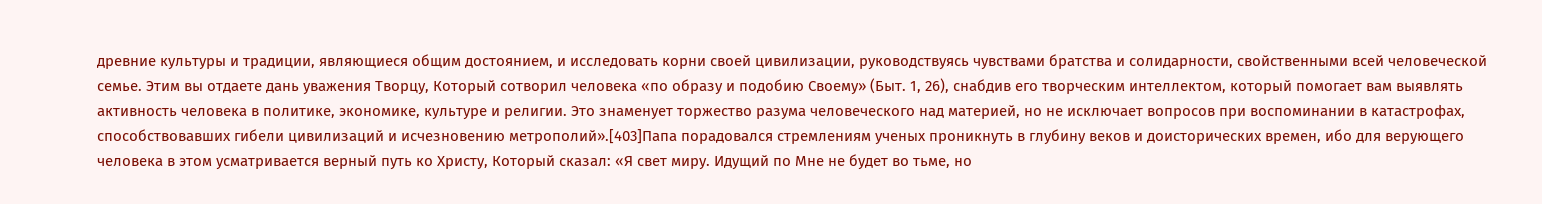древние культуры и традиции, являющиеся общим достоянием, и исследовать корни своей цивилизации, руководствуясь чувствами братства и солидарности, свойственными всей человеческой семье. Этим вы отдаете дань уважения Творцу, Который сотворил человека «по образу и подобию Своему» (Быт. 1, 26), снабдив его творческим интеллектом, который помогает вам выявлять активность человека в политике, экономике, культуре и религии. Это знаменует торжество разума человеческого над материей, но не исключает вопросов при воспоминании в катастрофах, способствовавших гибели цивилизаций и исчезновению метрополий».[403]Папа порадовался стремлениям ученых проникнуть в глубину веков и доисторических времен, ибо для верующего человека в этом усматривается верный путь ко Христу, Который сказал: «Я свет миру. Идущий по Мне не будет во тьме, но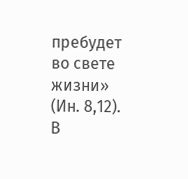пребудет во свете жизни» (Ин. 8,12). В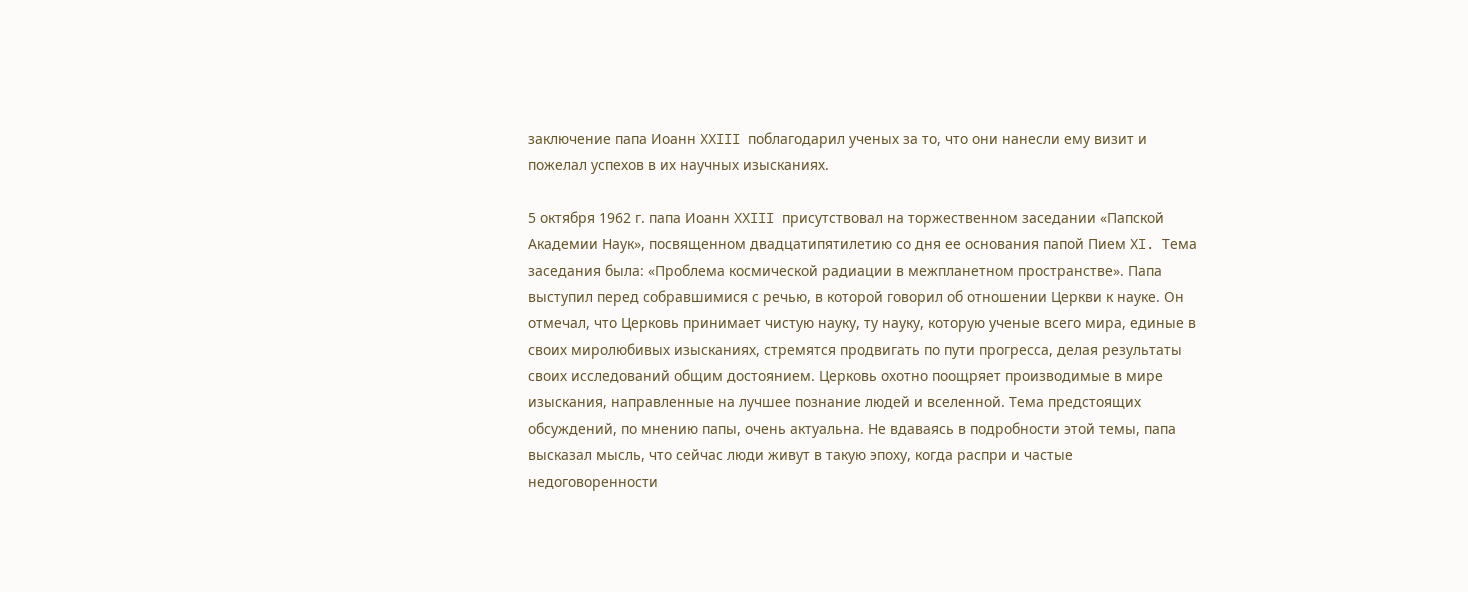заключение папа Иоанн XXIII поблагодарил ученых за то, что они нанесли ему визит и пожелал успехов в их научных изысканиях.

5 октября 1962 г. папа Иоанн XXIII присутствовал на торжественном заседании «Папской Академии Наук», посвященном двадцатипятилетию со дня ее основания папой Пием XI. Тема заседания была: «Проблема космической радиации в межпланетном пространстве». Папа выступил перед собравшимися с речью, в которой говорил об отношении Церкви к науке. Он отмечал, что Церковь принимает чистую науку, ту науку, которую ученые всего мира, единые в своих миролюбивых изысканиях, стремятся продвигать по пути прогресса, делая результаты своих исследований общим достоянием. Церковь охотно поощряет производимые в мире изыскания, направленные на лучшее познание людей и вселенной. Тема предстоящих обсуждений, по мнению папы, очень актуальна. Не вдаваясь в подробности этой темы, папа высказал мысль, что сейчас люди живут в такую эпоху, когда распри и частые недоговоренности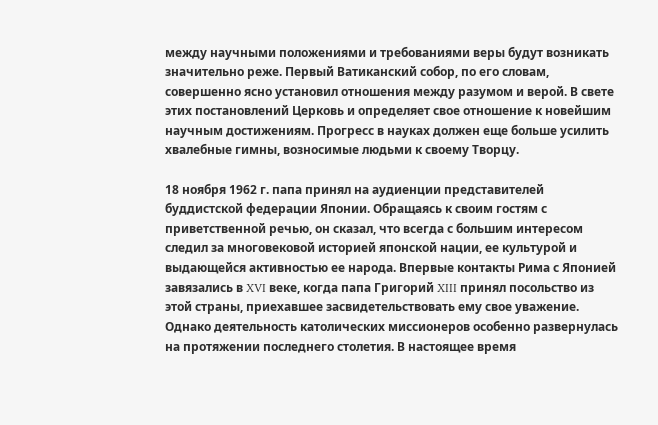между научными положениями и требованиями веры будут возникать значительно реже. Первый Ватиканский собор, по его словам, совершенно ясно установил отношения между разумом и верой. В свете этих постановлений Церковь и определяет свое отношение к новейшим научным достижениям. Прогресс в науках должен еще больше усилить хвалебные гимны, возносимые людьми к своему Творцу.

18 ноября 1962 г. папа принял на аудиенции представителей буддистской федерации Японии. Обращаясь к своим гостям с приветственной речью, он сказал, что всегда с большим интересом следил за многовековой историей японской нации, ее культурой и выдающейся активностью ее народа. Впервые контакты Рима с Японией завязались в XVI веке, когда папа Григорий XIII принял посольство из этой страны, приехавшее засвидетельствовать ему свое уважение. Однако деятельность католических миссионеров особенно развернулась на протяжении последнего столетия. В настоящее время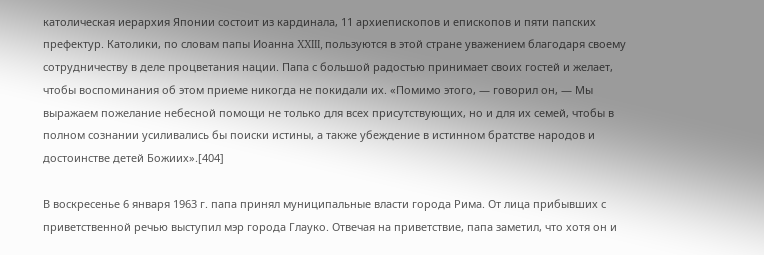католическая иерархия Японии состоит из кардинала, 11 архиепископов и епископов и пяти папских префектур. Католики, по словам папы Иоанна XXIII, пользуются в этой стране уважением благодаря своему сотрудничеству в деле процветания нации. Папа с большой радостью принимает своих гостей и желает, чтобы воспоминания об этом приеме никогда не покидали их. «Помимо этого, — говорил он, — Мы выражаем пожелание небесной помощи не только для всех присутствующих, но и для их семей, чтобы в полном сознании усиливались бы поиски истины, а также убеждение в истинном братстве народов и достоинстве детей Божиих».[404]

В воскресенье 6 января 1963 г. папа принял муниципальные власти города Рима. От лица прибывших с приветственной речью выступил мэр города Глауко. Отвечая на приветствие, папа заметил, что хотя он и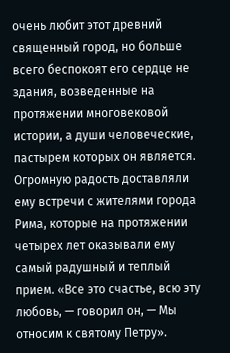очень любит этот древний священный город, но больше всего беспокоят его сердце не здания, возведенные на протяжении многовековой истории, а души человеческие, пастырем которых он является. Огромную радость доставляли ему встречи с жителями города Рима, которые на протяжении четырех лет оказывали ему самый радушный и теплый прием. «Все это счастье, всю эту любовь, — говорил он, — Мы относим к святому Петру».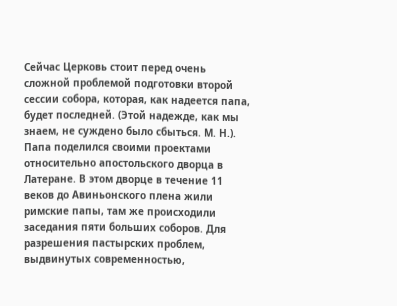Сейчас Церковь стоит перед очень сложной проблемой подготовки второй сессии собора, которая, как надеется папа, будет последней. (Этой надежде, как мы знаем, не суждено было сбыться. М. Н.). Папа поделился своими проектами относительно апостольского дворца в Латеране. В этом дворце в течение 11 веков до Авиньонского плена жили римские папы, там же происходили заседания пяти больших соборов. Для разрешения пастырских проблем, выдвинутых современностью,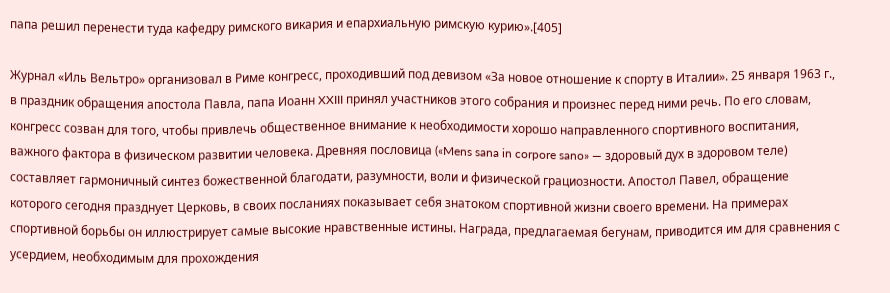папа решил перенести туда кафедру римского викария и епархиальную римскую курию».[405]

Журнал «Иль Вельтро» организовал в Риме конгресс, проходивший под девизом «За новое отношение к спорту в Италии». 25 января 1963 г., в праздник обращения апостола Павла, папа Иоанн XXIII принял участников этого собрания и произнес перед ними речь. По его словам, конгресс созван для того, чтобы привлечь общественное внимание к необходимости хорошо направленного спортивного воспитания, важного фактора в физическом развитии человека. Древняя пословица («Mens sana in corpore sano» — здоровый дух в здоровом теле) составляет гармоничный синтез божественной благодати, разумности, воли и физической грациозности. Апостол Павел, обращение которого сегодня празднует Церковь, в своих посланиях показывает себя знатоком спортивной жизни своего времени. На примерах спортивной борьбы он иллюстрирует самые высокие нравственные истины. Награда, предлагаемая бегунам, приводится им для сравнения с усердием, необходимым для прохождения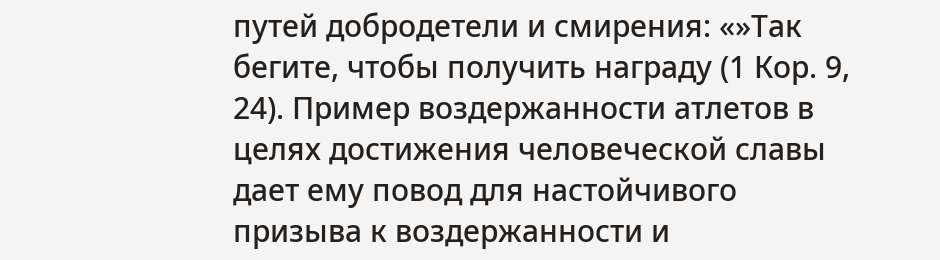путей добродетели и смирения: «»Так бегите, чтобы получить награду (1 Кор. 9, 24). Пример воздержанности атлетов в целях достижения человеческой славы дает ему повод для настойчивого призыва к воздержанности и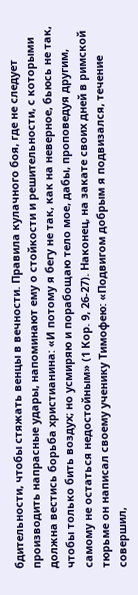бдительности, чтобы стяжать венцы в вечности. Правила кулачного боя, где не следует производить напрасные удары, напоминают ему о стойкости и решительности, с которыми должна вестись борьба христианина: «И потому я бегу не так, как на неверное, бьюсь не так, чтобы только бить воздух; но усмиряю и порабощаю тело мое, дабы, проповедуя другим, самому не остаться недостойным» (1 Кор. 9, 26-27). Наконец, на закате своих дней в римской тюрьме он написал своему ученику Тимофею: «Подвигом добрым я подвизался, течение совершил,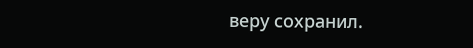веру сохранил.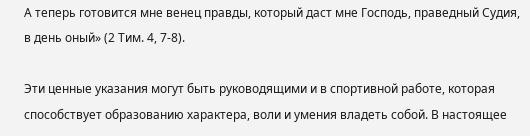А теперь готовится мне венец правды, который даст мне Господь, праведный Судия, в день оный» (2 Тим. 4, 7-8).

Эти ценные указания могут быть руководящими и в спортивной работе, которая способствует образованию характера, воли и умения владеть собой. В настоящее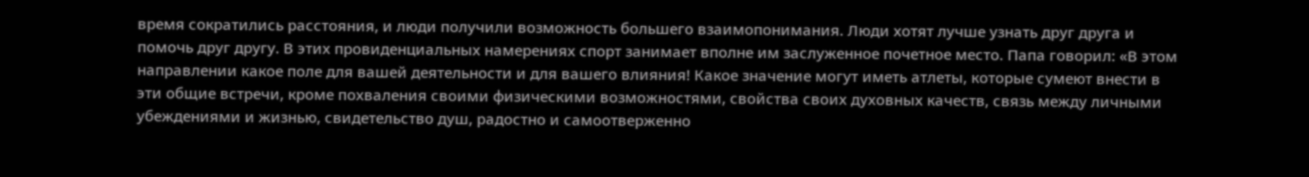время сократились расстояния, и люди получили возможность большего взаимопонимания. Люди хотят лучше узнать друг друга и помочь друг другу. В этих провиденциальных намерениях спорт занимает вполне им заслуженное почетное место. Папа говорил: «В этом направлении какое поле для вашей деятельности и для вашего влияния! Какое значение могут иметь атлеты, которые сумеют внести в эти общие встречи, кроме похваления своими физическими возможностями, свойства своих духовных качеств, связь между личными убеждениями и жизнью, свидетельство душ, радостно и самоотверженно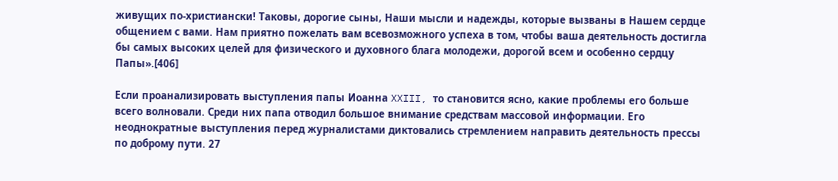живущих по-христиански! Таковы, дорогие сыны, Наши мысли и надежды, которые вызваны в Нашем сердце общением с вами. Нам приятно пожелать вам всевозможного успеха в том, чтобы ваша деятельность достигла бы самых высоких целей для физического и духовного блага молодежи, дорогой всем и особенно сердцу Папы».[406]

Если проанализировать выступления папы Иоанна XXIII, то становится ясно, какие проблемы его больше всего волновали. Среди них папа отводил большое внимание средствам массовой информации. Его неоднократные выступления перед журналистами диктовались стремлением направить деятельность прессы по доброму пути. 27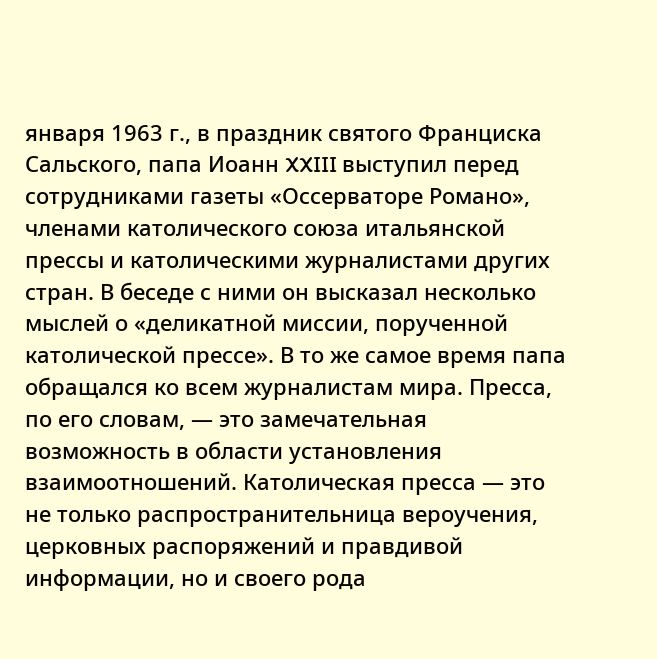января 1963 г., в праздник святого Франциска Сальского, папа Иоанн XXIII выступил перед сотрудниками газеты «Оссерваторе Романо», членами католического союза итальянской прессы и католическими журналистами других стран. В беседе с ними он высказал несколько мыслей о «деликатной миссии, порученной католической прессе». В то же самое время папа обращался ко всем журналистам мира. Пресса, по его словам, — это замечательная возможность в области установления взаимоотношений. Католическая пресса — это не только распространительница вероучения, церковных распоряжений и правдивой информации, но и своего рода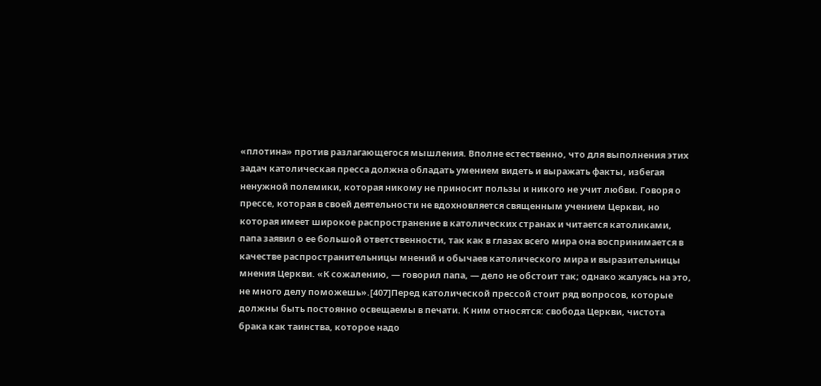«плотина» против разлагающегося мышления. Вполне естественно, что для выполнения этих задач католическая пресса должна обладать умением видеть и выражать факты, избегая ненужной полемики, которая никому не приносит пользы и никого не учит любви. Говоря о прессе, которая в своей деятельности не вдохновляется священным учением Церкви, но которая имеет широкое распространение в католических странах и читается католиками, папа заявил о ее большой ответственности, так как в глазах всего мира она воспринимается в качестве распространительницы мнений и обычаев католического мира и выразительницы мнения Церкви. «К сожалению, — говорил папа, — дело не обстоит так; однако жалуясь на это, не много делу поможешь».[407]Перед католической прессой стоит ряд вопросов, которые должны быть постоянно освещаемы в печати. К ним относятся: свобода Церкви, чистота брака как таинства, которое надо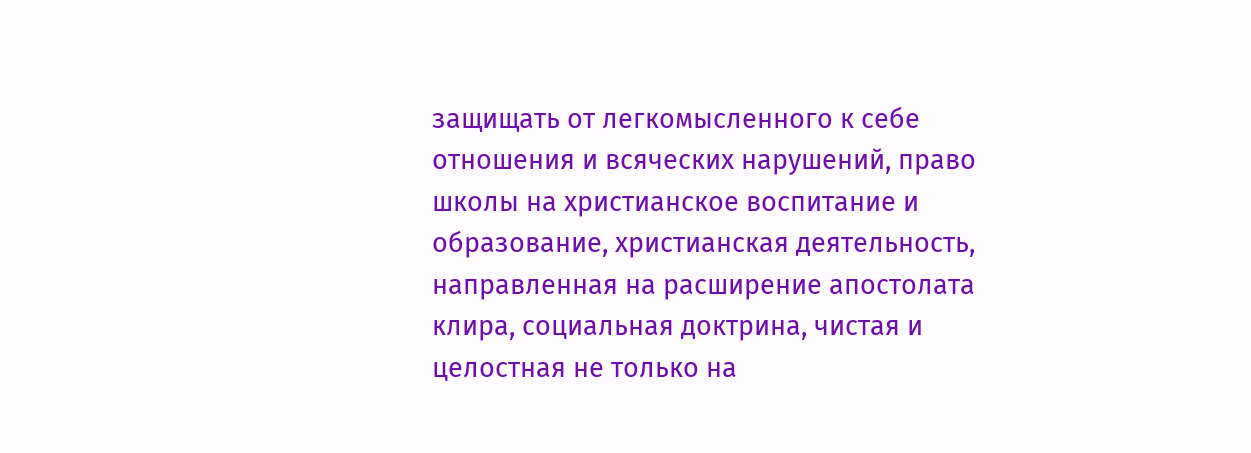защищать от легкомысленного к себе отношения и всяческих нарушений, право школы на христианское воспитание и образование, христианская деятельность, направленная на расширение апостолата клира, социальная доктрина, чистая и целостная не только на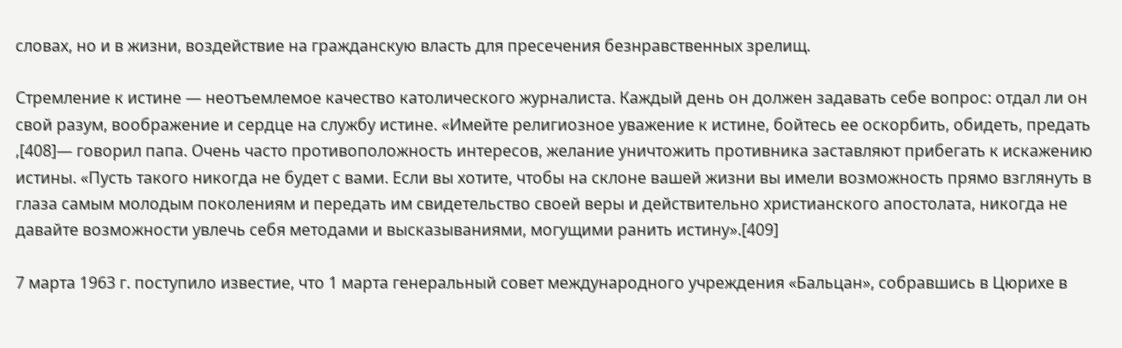словах, но и в жизни, воздействие на гражданскую власть для пресечения безнравственных зрелищ.

Стремление к истине — неотъемлемое качество католического журналиста. Каждый день он должен задавать себе вопрос: отдал ли он свой разум, воображение и сердце на службу истине. «Имейте религиозное уважение к истине, бойтесь ее оскорбить, обидеть, предать ,[408]— говорил папа. Очень часто противоположность интересов, желание уничтожить противника заставляют прибегать к искажению истины. «Пусть такого никогда не будет с вами. Если вы хотите, чтобы на склоне вашей жизни вы имели возможность прямо взглянуть в глаза самым молодым поколениям и передать им свидетельство своей веры и действительно христианского апостолата, никогда не давайте возможности увлечь себя методами и высказываниями, могущими ранить истину».[409]

7 марта 1963 г. поступило известие, что 1 марта генеральный совет международного учреждения «Бальцан», собравшись в Цюрихе в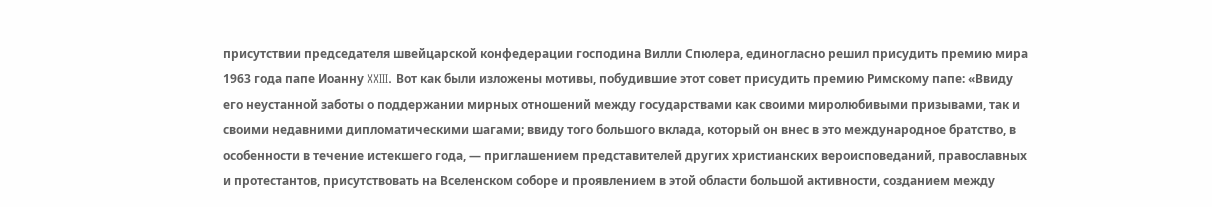присутствии председателя швейцарской конфедерации господина Вилли Спюлера, единогласно решил присудить премию мира 1963 года папе Иоанну XXIII. Вот как были изложены мотивы, побудившие этот совет присудить премию Римскому папе: «Ввиду его неустанной заботы о поддержании мирных отношений между государствами как своими миролюбивыми призывами, так и своими недавними дипломатическими шагами; ввиду того большого вклада, который он внес в это международное братство, в особенности в течение истекшего года, — приглашением представителей других христианских вероисповеданий, православных и протестантов, присутствовать на Вселенском соборе и проявлением в этой области большой активности, созданием между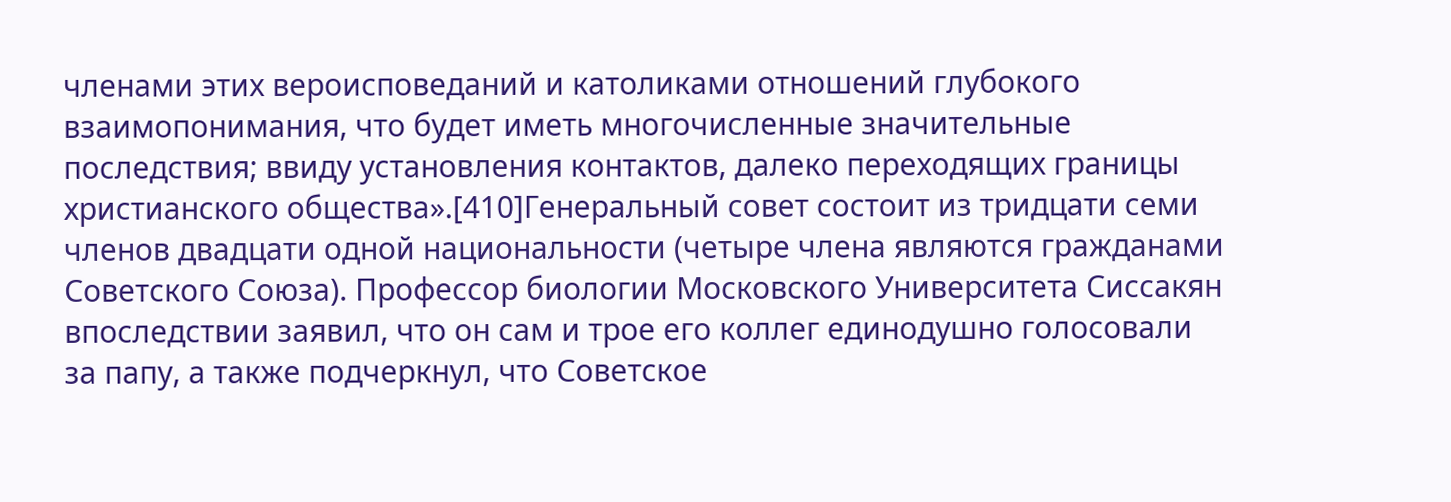членами этих вероисповеданий и католиками отношений глубокого взаимопонимания, что будет иметь многочисленные значительные последствия; ввиду установления контактов, далеко переходящих границы христианского общества».[410]Генеральный совет состоит из тридцати семи членов двадцати одной национальности (четыре члена являются гражданами Советского Союза). Профессор биологии Московского Университета Сиссакян впоследствии заявил, что он сам и трое его коллег единодушно голосовали за папу, а также подчеркнул, что Советское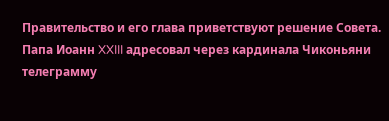Правительство и его глава приветствуют решение Совета. Папа Иоанн XXIII адресовал через кардинала Чиконьяни телеграмму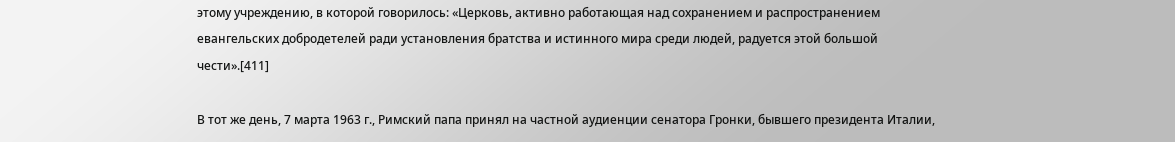этому учреждению, в которой говорилось: «Церковь, активно работающая над сохранением и распространением евангельских добродетелей ради установления братства и истинного мира среди людей, радуется этой большой чести».[411]

В тот же день, 7 марта 1963 г., Римский папа принял на частной аудиенции сенатора Гронки, бывшего президента Италии,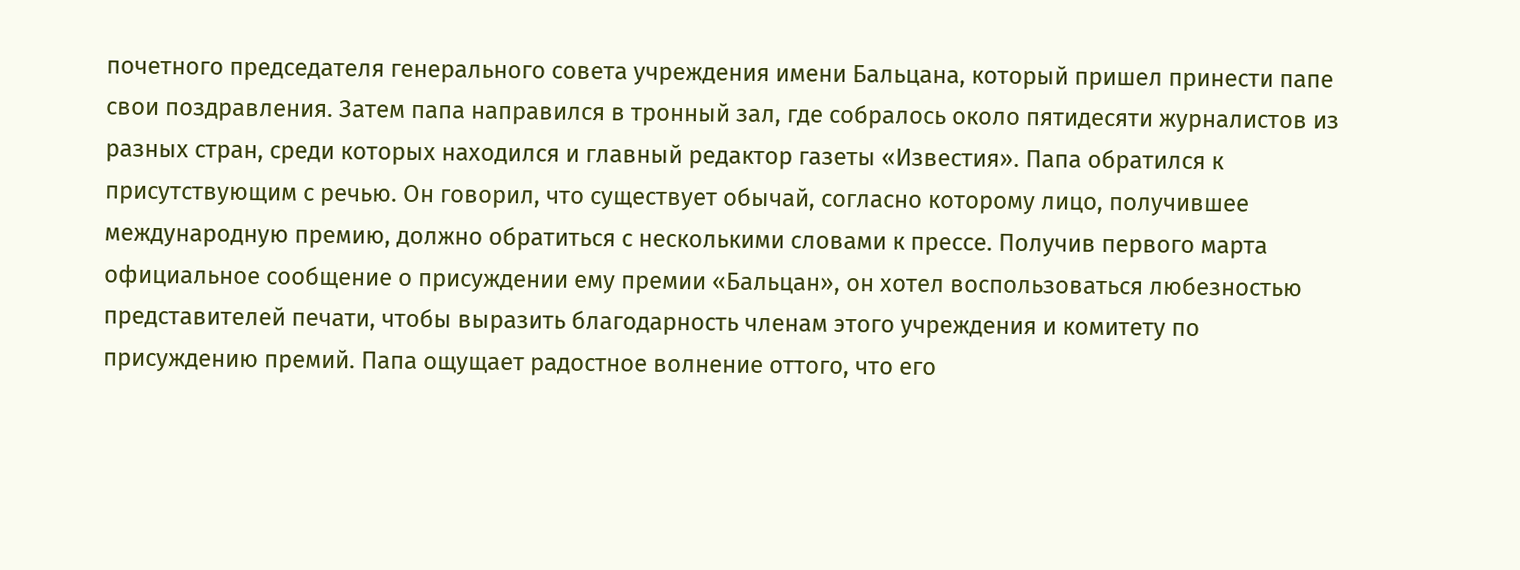почетного председателя генерального совета учреждения имени Бальцана, который пришел принести папе свои поздравления. Затем папа направился в тронный зал, где собралось около пятидесяти журналистов из разных стран, среди которых находился и главный редактор газеты «Известия». Папа обратился к присутствующим с речью. Он говорил, что существует обычай, согласно которому лицо, получившее международную премию, должно обратиться с несколькими словами к прессе. Получив первого марта официальное сообщение о присуждении ему премии «Бальцан», он хотел воспользоваться любезностью представителей печати, чтобы выразить благодарность членам этого учреждения и комитету по присуждению премий. Папа ощущает радостное волнение оттого, что его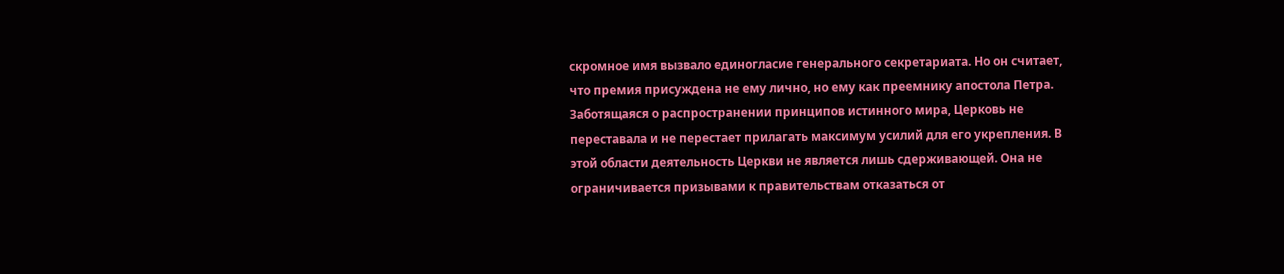скромное имя вызвало единогласие генерального секретариата. Но он считает, что премия присуждена не ему лично, но ему как преемнику апостола Петра. Заботящаяся о распространении принципов истинного мира, Церковь не переставала и не перестает прилагать максимум усилий для его укрепления. В этой области деятельность Церкви не является лишь сдерживающей. Она не ограничивается призывами к правительствам отказаться от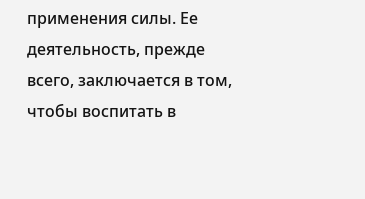применения силы. Ее деятельность, прежде всего, заключается в том, чтобы воспитать в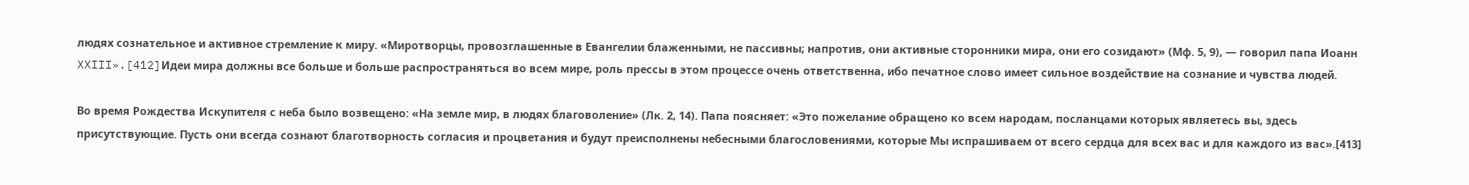людях сознательное и активное стремление к миру. «Миротворцы, провозглашенные в Евангелии блаженными, не пассивны; напротив, они активные сторонники мира, они его созидают» (Мф. 5, 9), — говорил папа Иоанн XXIII».[412]Идеи мира должны все больше и больше распространяться во всем мире, роль прессы в этом процессе очень ответственна, ибо печатное слово имеет сильное воздействие на сознание и чувства людей.

Во время Рождества Искупителя с неба было возвещено: «На земле мир, в людях благоволение» (Лк. 2, 14). Папа поясняет: «Это пожелание обращено ко всем народам, посланцами которых являетесь вы, здесь присутствующие. Пусть они всегда сознают благотворность согласия и процветания и будут преисполнены небесными благословениями, которые Мы испрашиваем от всего сердца для всех вас и для каждого из вас».[413]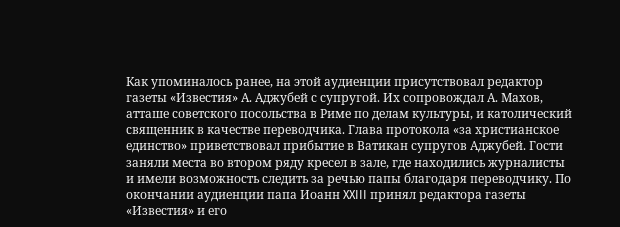Как упоминалось ранее, на этой аудиенции присутствовал редактор газеты «Известия» А. Аджубей с супругой. Их сопровождал А. Махов, атташе советского посольства в Риме по делам культуры, и католический священник в качестве переводчика. Глава протокола «за христианское единство» приветствовал прибытие в Ватикан супругов Аджубей. Гости заняли места во втором ряду кресел в зале, где находились журналисты и имели возможность следить за речью папы благодаря переводчику. По окончании аудиенции папа Иоанн XXIII принял редактора газеты «Известия» и его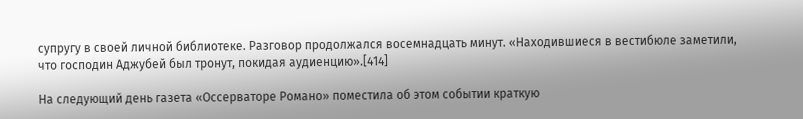супругу в своей личной библиотеке. Разговор продолжался восемнадцать минут. «Находившиеся в вестибюле заметили, что господин Аджубей был тронут, покидая аудиенцию».[414]

На следующий день газета «Оссерваторе Романо» поместила об этом событии краткую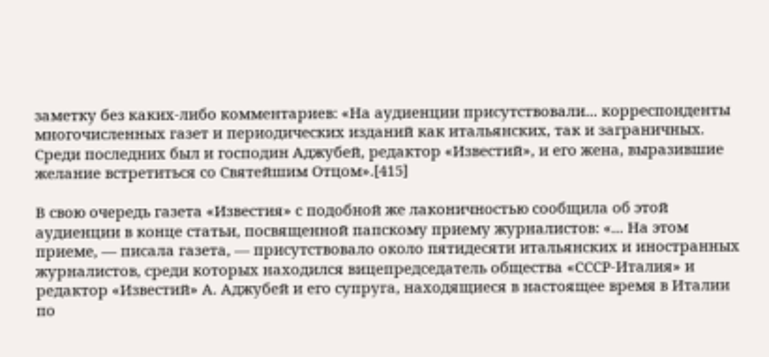заметку без каких-либо комментариев: «На аудиенции присутствовали... корреспонденты многочисленных газет и периодических изданий как итальянских, так и заграничных. Среди последних был и господин Аджубей, редактор «Известий», и его жена, выразившие желание встретиться со Святейшим Отцом».[415]

В свою очередь газета «Известия» с подобной же лаконичностью сообщила об этой аудиенции в конце статьи, посвященной папскому приему журналистов: «... На этом приеме, — писала газета, — присутствовало около пятидесяти итальянских и иностранных журналистов, среди которых находился вицепредседатель общества «СССР-Италия» и редактор «Известий» А. Аджубей и его супруга, находящиеся в настоящее время в Италии по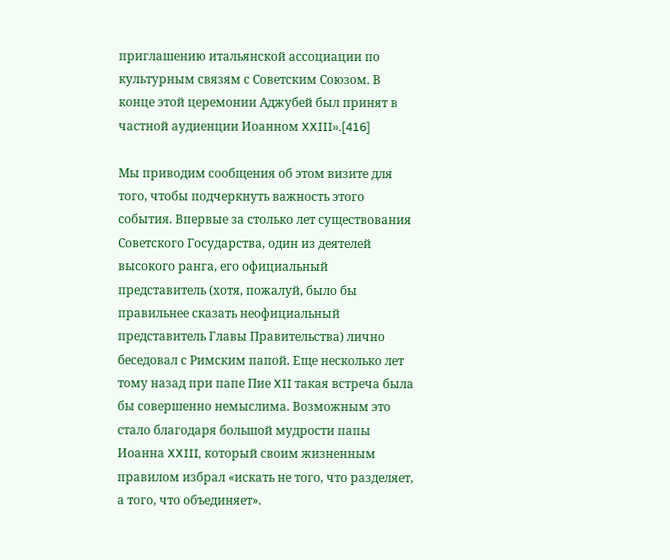приглашению итальянской ассоциации по культурным связям с Советским Союзом. В конце этой церемонии Аджубей был принят в частной аудиенции Иоанном XXIII».[416]

Мы приводим сообщения об этом визите для того, чтобы подчеркнуть важность этого события. Впервые за столько лет существования Советского Государства, один из деятелей высокого ранга, его официальный представитель (хотя, пожалуй, было бы правильнее сказать неофициальный представитель Главы Правительства) лично беседовал с Римским папой. Еще несколько лет тому назад при папе Пие XII такая встреча была бы совершенно немыслима. Возможным это стало благодаря большой мудрости папы Иоанна XXIII, который своим жизненным правилом избрал «искать не того, что разделяет, а того, что объединяет».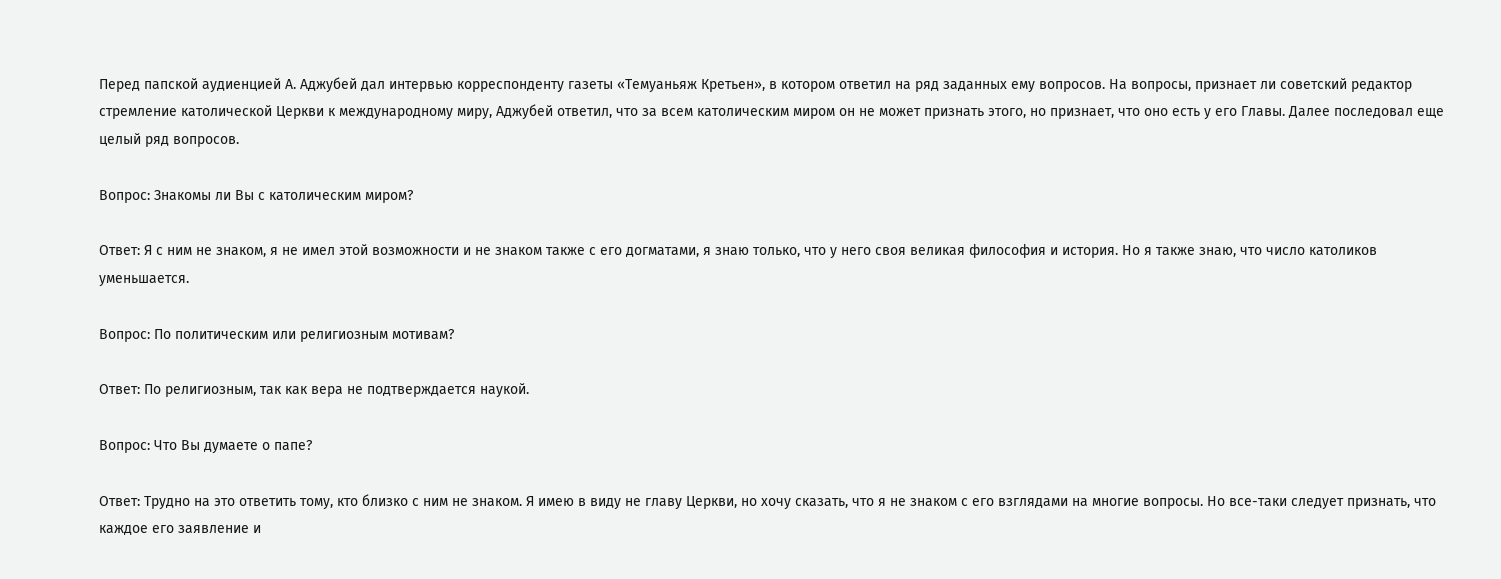Перед папской аудиенцией А. Аджубей дал интервью корреспонденту газеты «Темуаньяж Кретьен», в котором ответил на ряд заданных ему вопросов. На вопросы, признает ли советский редактор стремление католической Церкви к международному миру, Аджубей ответил, что за всем католическим миром он не может признать этого, но признает, что оно есть у его Главы. Далее последовал еще целый ряд вопросов.

Вопрос: Знакомы ли Вы с католическим миром?

Ответ: Я с ним не знаком, я не имел этой возможности и не знаком также с его догматами, я знаю только, что у него своя великая философия и история. Но я также знаю, что число католиков уменьшается.

Вопрос: По политическим или религиозным мотивам?

Ответ: По религиозным, так как вера не подтверждается наукой.

Вопрос: Что Вы думаете о папе?

Ответ: Трудно на это ответить тому, кто близко с ним не знаком. Я имею в виду не главу Церкви, но хочу сказать, что я не знаком с его взглядами на многие вопросы. Но все-таки следует признать, что каждое его заявление и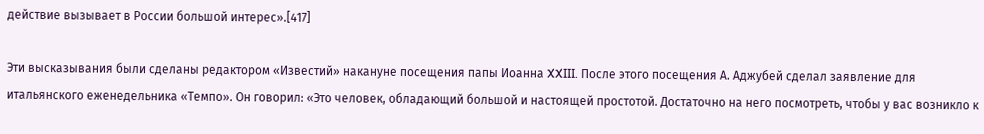действие вызывает в России большой интерес».[417]

Эти высказывания были сделаны редактором «Известий» накануне посещения папы Иоанна XXIII. После этого посещения А. Аджубей сделал заявление для итальянского еженедельника «Темпо». Он говорил: «Это человек, обладающий большой и настоящей простотой. Достаточно на него посмотреть, чтобы у вас возникло к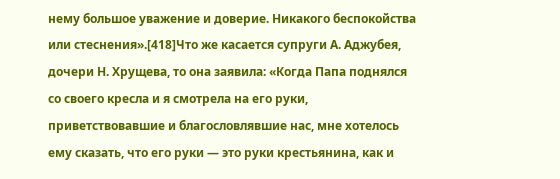нему большое уважение и доверие. Никакого беспокойства или стеснения».[418]Что же касается супруги А. Аджубея, дочери Н. Хрущева, то она заявила: «Когда Папа поднялся со своего кресла и я смотрела на его руки, приветствовавшие и благословлявшие нас, мне хотелось ему сказать, что его руки — это руки крестьянина, как и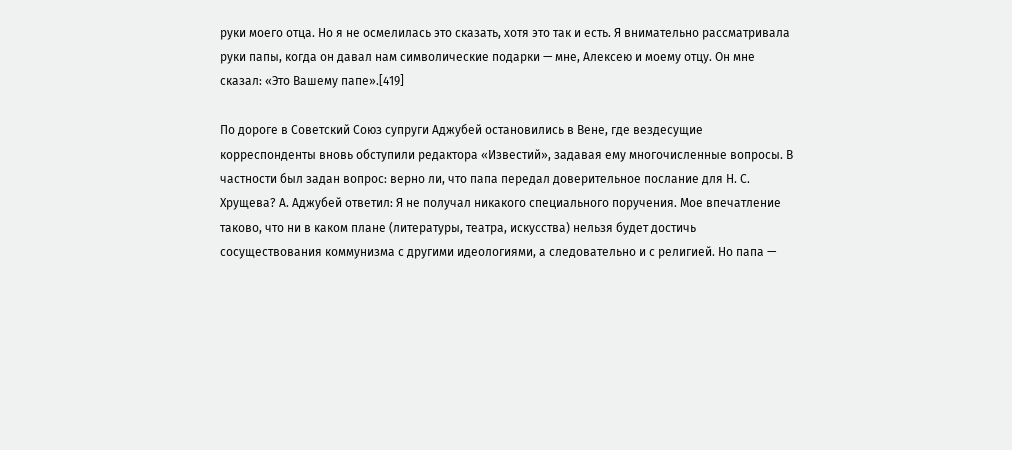руки моего отца. Но я не осмелилась это сказать, хотя это так и есть. Я внимательно рассматривала руки папы, когда он давал нам символические подарки — мне, Алексею и моему отцу. Он мне сказал: «Это Вашему папе».[419]

По дороге в Советский Союз супруги Аджубей остановились в Вене, где вездесущие корреспонденты вновь обступили редактора «Известий», задавая ему многочисленные вопросы. В частности был задан вопрос: верно ли, что папа передал доверительное послание для Н. С. Хрущева? А. Аджубей ответил: Я не получал никакого специального поручения. Мое впечатление таково, что ни в каком плане (литературы, театра, искусства) нельзя будет достичь сосуществования коммунизма с другими идеологиями, а следовательно и с религией. Но папа —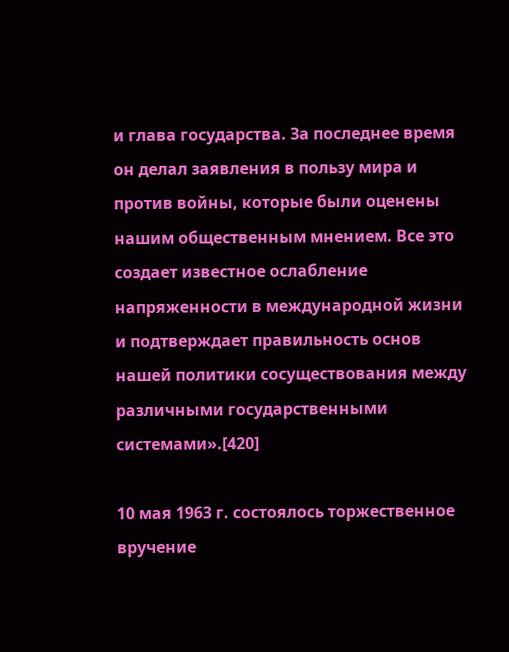и глава государства. За последнее время он делал заявления в пользу мира и против войны, которые были оценены нашим общественным мнением. Все это создает известное ослабление напряженности в международной жизни и подтверждает правильность основ нашей политики сосуществования между различными государственными системами».[420]

10 мая 1963 г. состоялось торжественное вручение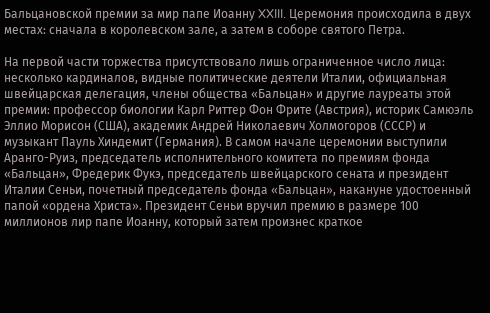Бальцановской премии за мир папе Иоанну XXIII. Церемония происходила в двух местах: сначала в королевском зале, а затем в соборе святого Петра.

На первой части торжества присутствовало лишь ограниченное число лица: несколько кардиналов, видные политические деятели Италии, официальная швейцарская делегация, члены общества «Бальцан» и другие лауреаты этой премии: профессор биологии Карл Риттер Фон Фрите (Австрия), историк Самюэль Эллио Морисон (США), академик Андрей Николаевич Холмогоров (СССР) и музыкант Пауль Хиндемит (Германия). В самом начале церемонии выступили Аранго-Руиз, председатель исполнительного комитета по премиям фонда «Бальцан», Фредерик Фукэ, председатель швейцарского сената и президент Италии Сеньи, почетный председатель фонда «Бальцан», накануне удостоенный папой «ордена Христа». Президент Сеньи вручил премию в размере 100 миллионов лир папе Иоанну, который затем произнес краткое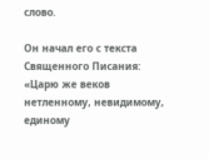слово.

Он начал его с текста Священного Писания: «Царю же веков нетленному, невидимому, единому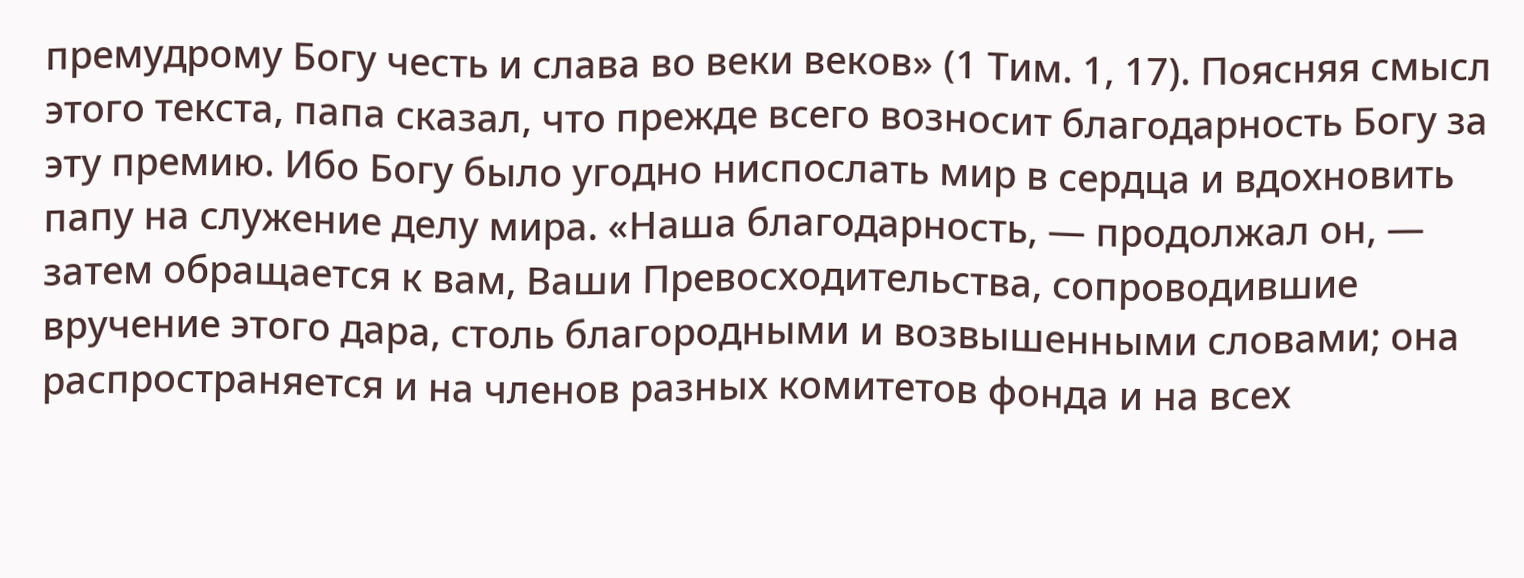премудрому Богу честь и слава во веки веков» (1 Тим. 1, 17). Поясняя смысл этого текста, папа сказал, что прежде всего возносит благодарность Богу за эту премию. Ибо Богу было угодно ниспослать мир в сердца и вдохновить папу на служение делу мира. «Наша благодарность, — продолжал он, — затем обращается к вам, Ваши Превосходительства, сопроводившие вручение этого дара, столь благородными и возвышенными словами; она распространяется и на членов разных комитетов фонда и на всех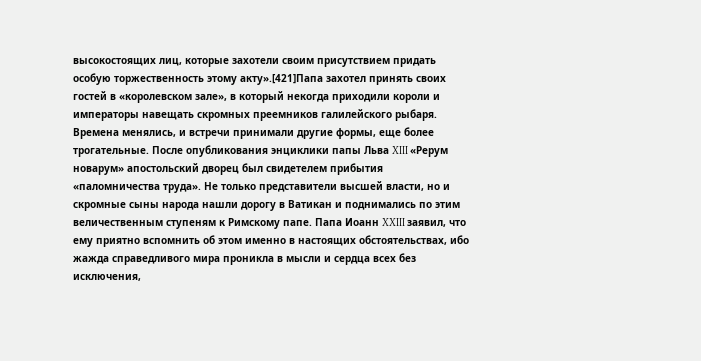высокостоящих лиц, которые захотели своим присутствием придать особую торжественность этому акту».[421]Папа захотел принять своих гостей в «королевском зале», в который некогда приходили короли и императоры навещать скромных преемников галилейского рыбаря. Времена менялись, и встречи принимали другие формы, еще более трогательные. После опубликования энциклики папы Льва XIII «Рерум новарум» апостольский дворец был свидетелем прибытия «паломничества труда». Не только представители высшей власти, но и скромные сыны народа нашли дорогу в Ватикан и поднимались по этим величественным ступеням к Римскому папе. Папа Иоанн XXIII заявил, что ему приятно вспомнить об этом именно в настоящих обстоятельствах, ибо жажда справедливого мира проникла в мысли и сердца всех без исключения,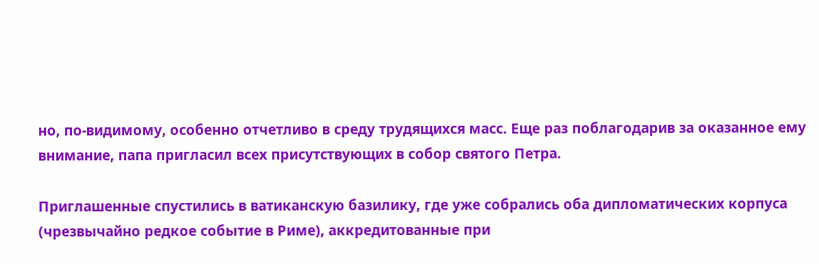но, по-видимому, особенно отчетливо в среду трудящихся масс. Еще раз поблагодарив за оказанное ему внимание, папа пригласил всех присутствующих в собор святого Петра.

Приглашенные спустились в ватиканскую базилику, где уже собрались оба дипломатических корпуса (чрезвычайно редкое событие в Риме), аккредитованные при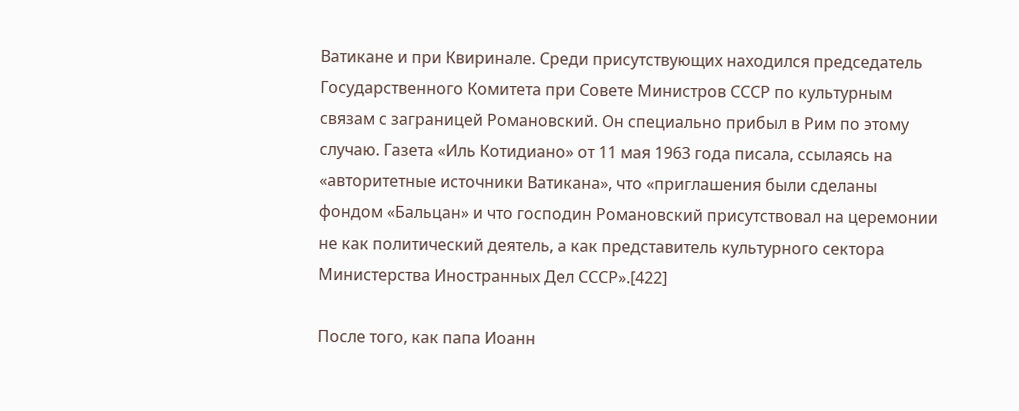Ватикане и при Квиринале. Среди присутствующих находился председатель Государственного Комитета при Совете Министров СССР по культурным связам с заграницей Романовский. Он специально прибыл в Рим по этому случаю. Газета «Иль Котидиано» от 11 мая 1963 года писала, ссылаясь на «авторитетные источники Ватикана», что «приглашения были сделаны фондом «Бальцан» и что господин Романовский присутствовал на церемонии не как политический деятель, а как представитель культурного сектора Министерства Иностранных Дел СССР».[422]

После того, как папа Иоанн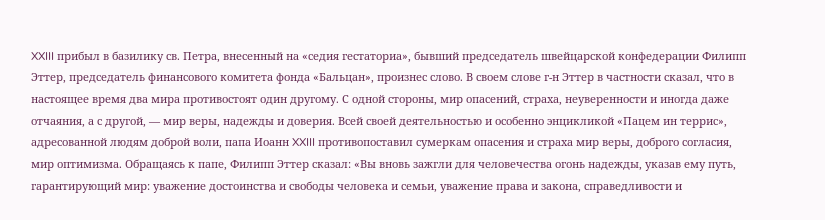XXIII прибыл в базилику св. Петра, внесенный на «седия гестаториа», бывший председатель швейцарской конфедерации Филипп Эттер, председатель финансового комитета фонда «Бальцан», произнес слово. В своем слове г-н Эттер в частности сказал, что в настоящее время два мира противостоят один другому. С одной стороны, мир опасений, страха, неуверенности и иногда даже отчаяния, а с другой, — мир веры, надежды и доверия. Всей своей деятельностью и особенно энцикликой «Пацем ин террис», адресованной людям доброй воли, папа Иоанн XXIII противопоставил сумеркам опасения и страха мир веры, доброго согласия, мир оптимизма. Обращаясь к папе, Филипп Эттер сказал: «Вы вновь зажгли для человечества огонь надежды, указав ему путь, гарантирующий мир: уважение достоинства и свободы человека и семьи, уважение права и закона, справедливости и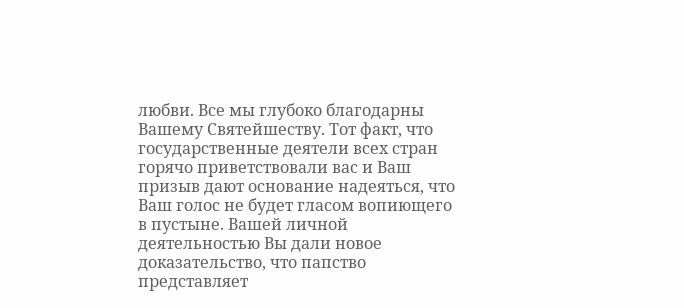любви. Все мы глубоко благодарны Вашему Святейшеству. Тот факт, что государственные деятели всех стран горячо приветствовали вас и Ваш призыв дают основание надеяться, что Ваш голос не будет гласом вопиющего в пустыне. Вашей личной деятельностью Вы дали новое доказательство, что папство представляет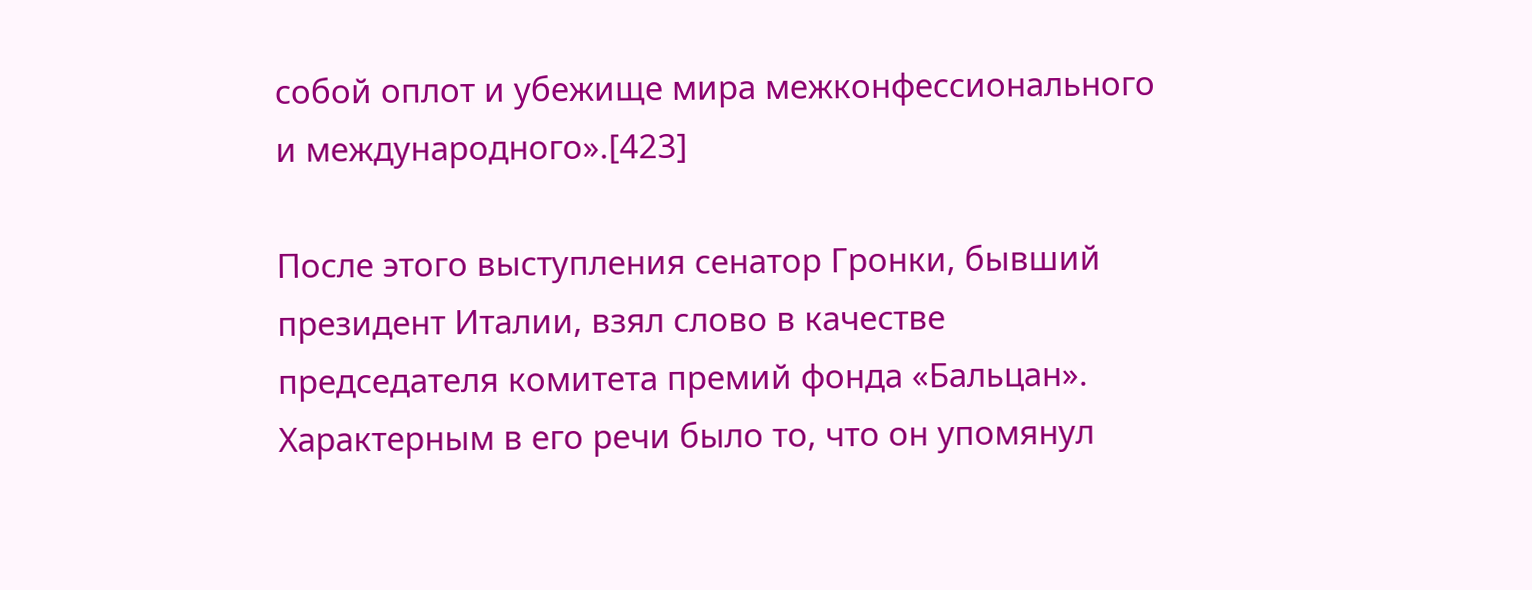собой оплот и убежище мира межконфессионального и международного».[423]

После этого выступления сенатор Гронки, бывший президент Италии, взял слово в качестве председателя комитета премий фонда «Бальцан». Характерным в его речи было то, что он упомянул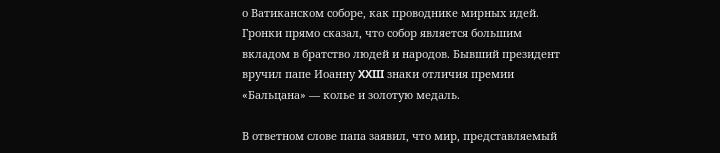о Ватиканском соборе, как проводнике мирных идей. Гронки прямо сказал, что собор является большим вкладом в братство людей и народов. Бывший президент вручил папе Иоанну XXIII знаки отличия премии «Бальцана» — колье и золотую медаль.

В ответном слове папа заявил, что мир, представляемый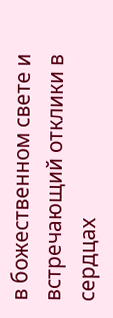в божественном свете и встречающий отклики в сердцах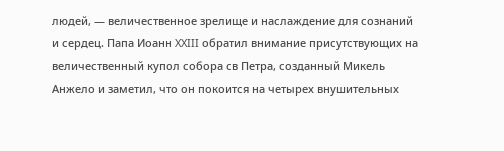людей, — величественное зрелище и наслаждение для сознаний и сердец. Папа Иоанн XXIII обратил внимание присутствующих на величественный купол собора св Петра, созданный Микель Анжело и заметил, что он покоится на четырех внушительных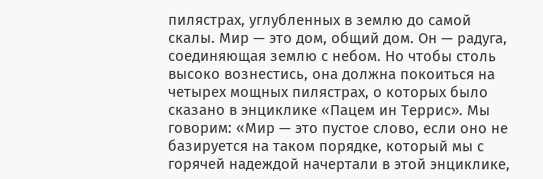пилястрах, углубленных в землю до самой скалы. Мир — это дом, общий дом. Он — радуга, соединяющая землю с небом. Но чтобы столь высоко вознестись, она должна покоиться на четырех мощных пилястрах, о которых было сказано в энциклике «Пацем ин Террис». Мы говорим: «Мир — это пустое слово, если оно не базируется на таком порядке, который мы с горячей надеждой начертали в этой энциклике,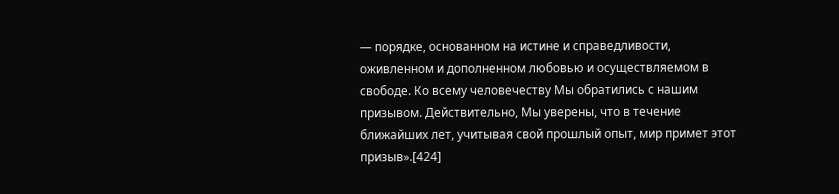— порядке, основанном на истине и справедливости, оживленном и дополненном любовью и осуществляемом в свободе. Ко всему человечеству Мы обратились с нашим призывом. Действительно, Мы уверены, что в течение ближайших лет, учитывая свой прошлый опыт, мир примет этот призыв».[424]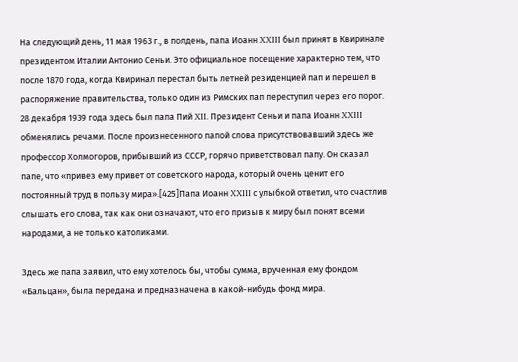На следующий день, 11 мая 1963 г., в полдень, папа Иоанн XXIII был принят в Квиринале президентом Италии Антонио Сеньи. Это официальное посещение характерно тем, что после 1870 года, когда Квиринал перестал быть летней резиденцией пап и перешел в распоряжение правительства, только один из Римских пап переступил через его порог. 28 декабря 1939 года здесь был папа Пий XII. Президент Сеньи и папа Иоанн XXIII обменялись речами. После произнесенного папой слова присутствовавший здесь же профессор Холмогоров, прибывший из СССР, горячо приветствовал папу. Он сказал папе, что «привез ему привет от советского народа, который очень ценит его постоянный труд в пользу мира».[425]Папа Иоанн XXIII с улыбкой ответил, что счастлив слышать его слова, так как они означают, что его призыв к миру был понят всеми народами, а не только католиками.

Здесь же папа заявил, что ему хотелось бы, чтобы сумма, врученная ему фондом «Бальцан», была передана и предназначена в какой-нибудь фонд мира.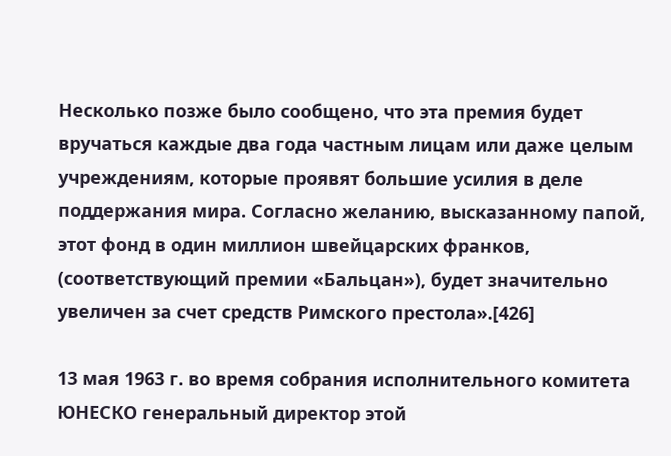Несколько позже было сообщено, что эта премия будет вручаться каждые два года частным лицам или даже целым учреждениям, которые проявят большие усилия в деле поддержания мира. Согласно желанию, высказанному папой, этот фонд в один миллион швейцарских франков, (соответствующий премии «Бальцан»), будет значительно увеличен за счет средств Римского престола».[426]

13 мая 1963 г. во время собрания исполнительного комитета ЮНЕСКО генеральный директор этой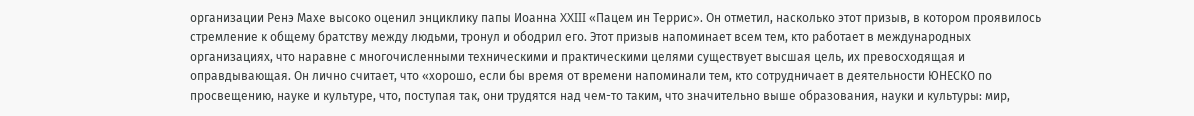организации Ренэ Махе высоко оценил энциклику папы Иоанна XXIII «Пацем ин Террис». Он отметил, насколько этот призыв, в котором проявилось стремление к общему братству между людьми, тронул и ободрил его. Этот призыв напоминает всем тем, кто работает в международных организациях, что наравне с многочисленными техническими и практическими целями существует высшая цель, их превосходящая и оправдывающая. Он лично считает, что «хорошо, если бы время от времени напоминали тем, кто сотрудничает в деятельности ЮНЕСКО по просвещению, науке и культуре, что, поступая так, они трудятся над чем-то таким, что значительно выше образования, науки и культуры: мир,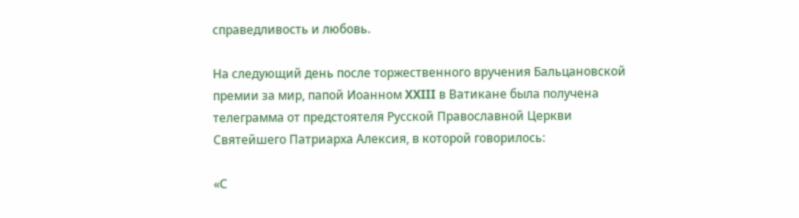справедливость и любовь.

На следующий день после торжественного вручения Бальцановской премии за мир, папой Иоанном XXIII в Ватикане была получена телеграмма от предстоятеля Русской Православной Церкви Святейшего Патриарха Алексия, в которой говорилось:

«С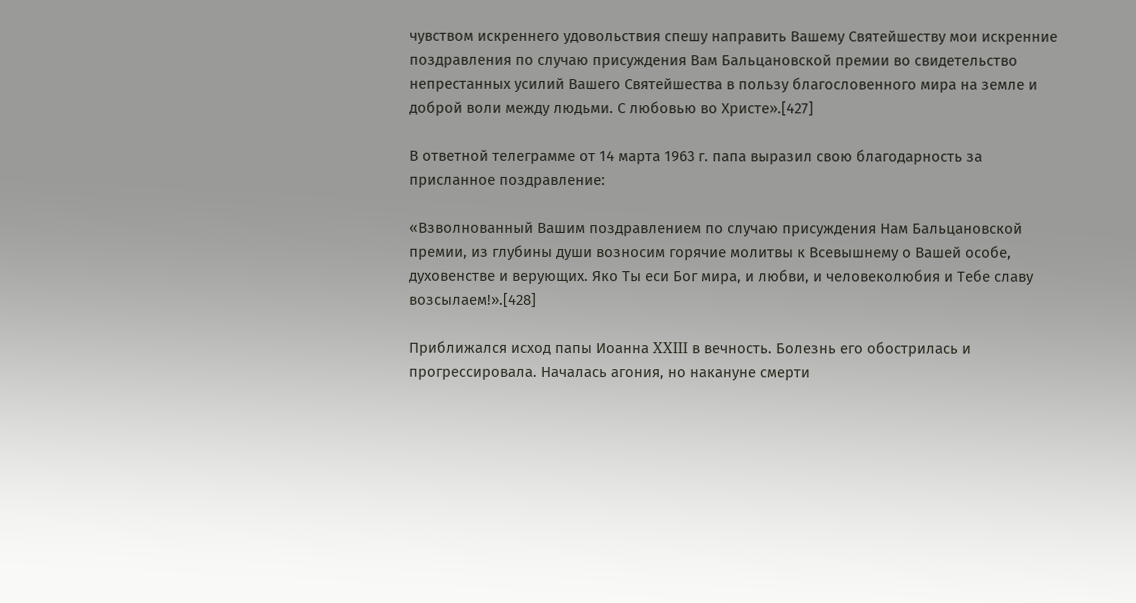чувством искреннего удовольствия спешу направить Вашему Святейшеству мои искренние поздравления по случаю присуждения Вам Бальцановской премии во свидетельство непрестанных усилий Вашего Святейшества в пользу благословенного мира на земле и доброй воли между людьми. С любовью во Христе».[427]

В ответной телеграмме от 14 марта 1963 г. папа выразил свою благодарность за присланное поздравление:

«Взволнованный Вашим поздравлением по случаю присуждения Нам Бальцановской премии, из глубины души возносим горячие молитвы к Всевышнему о Вашей особе, духовенстве и верующих. Яко Ты еси Бог мира, и любви, и человеколюбия и Тебе славу возсылаем!».[428]

Приближался исход папы Иоанна XXIII в вечность. Болезнь его обострилась и прогрессировала. Началась агония, но накануне смерти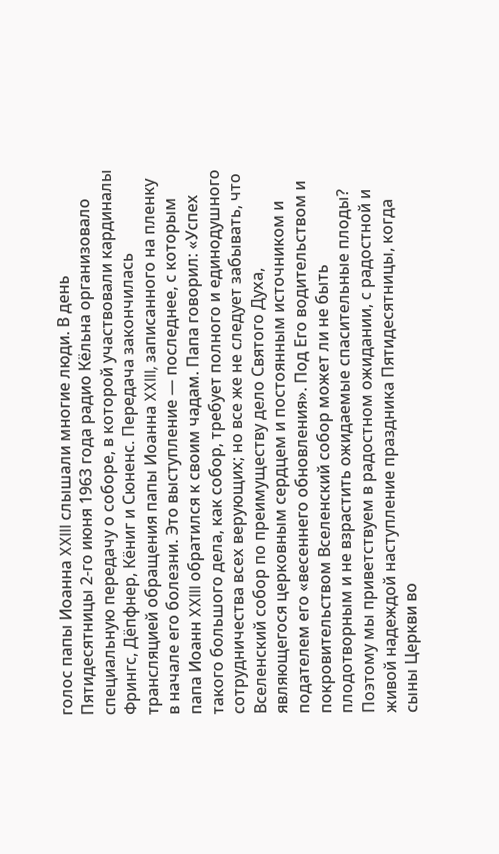голос папы Иоанна XXIII слышали многие люди. В день Пятидесятницы 2-го июня 1963 года радио Кёльна организовало специальную передачу о соборе, в которой участвовали кардиналы Фрингс, Дёпфнер, Кёниг и Сюненс. Передача закончилась трансляцией обращения папы Иоанна XXIII, записанного на пленку в начале его болезни. Это выступление — последнее, с которым папа Иоанн XXIII обратился к своим чадам. Папа говорил: «Успех такого большого дела, как собор, требует полного и единодушного сотрудничества всех верующих; но все же не следует забывать, что Вселенский собор по преимуществу дело Святого Духа, являющегося церковным сердцем и постоянным источником и подателем его «весеннего обновления». Под Его водительством и покровительством Вселенский собор может ли не быть плодотворным и не взрастить ожидаемые спасительные плоды? Поэтому мы приветствуем в радостном ожидании, с радостной и живой надеждой наступление праздника Пятидесятницы, когда сыны Церкви во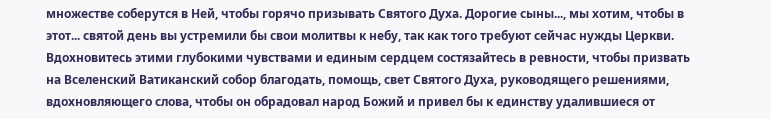множестве соберутся в Ней, чтобы горячо призывать Святого Духа. Дорогие сыны..., мы хотим, чтобы в этот... святой день вы устремили бы свои молитвы к небу, так как того требуют сейчас нужды Церкви. Вдохновитесь этими глубокими чувствами и единым сердцем состязайтесь в ревности, чтобы призвать на Вселенский Ватиканский собор благодать, помощь, свет Святого Духа, руководящего решениями, вдохновляющего слова, чтобы он обрадовал народ Божий и привел бы к единству удалившиеся от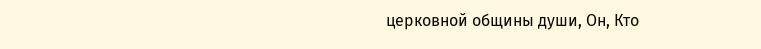церковной общины души, Он, Кто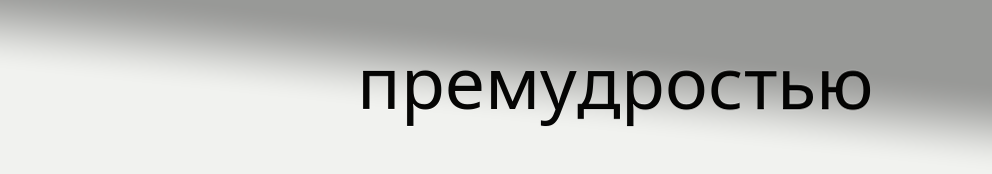премудростью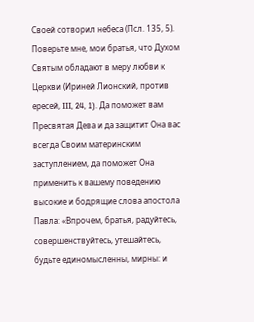Своей сотворил небеса (Псл. 135, 5). Поверьте мне, мои братья, что Духом Святым обладают в меру любви к Церкви (Ириней Лионский, против ересей, III, 24, 1). Да поможет вам Пресвятая Дева и да защитит Она вас всегда Своим материнским заступлением, да поможет Она применить к вашему поведению высокие и бодрящие слова апостола Павла: «Впрочем, братья, радуйтесь, совершенствуйтесь, утешайтесь, будьте единомысленны, мирны: и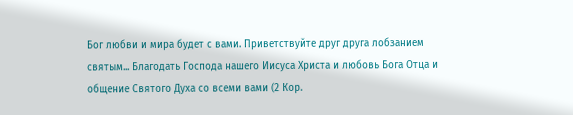Бог любви и мира будет с вами. Приветствуйте друг друга лобзанием святым... Благодать Господа нашего Иисуса Христа и любовь Бога Отца и общение Святого Духа со всеми вами (2 Кор.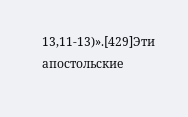13,11-13)».[429]Эти апостольские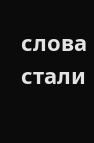слова стали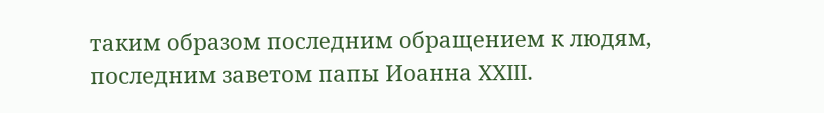таким образом последним обращением к людям, последним заветом папы Иоанна XXIII.